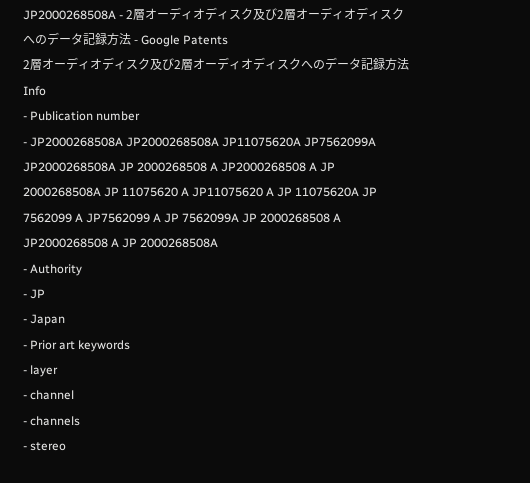JP2000268508A - 2層オーディオディスク及び2層オーディオディスクへのデータ記録方法 - Google Patents
2層オーディオディスク及び2層オーディオディスクへのデータ記録方法Info
- Publication number
- JP2000268508A JP2000268508A JP11075620A JP7562099A JP2000268508A JP 2000268508 A JP2000268508 A JP 2000268508A JP 11075620 A JP11075620 A JP 11075620A JP 7562099 A JP7562099 A JP 7562099A JP 2000268508 A JP2000268508 A JP 2000268508A
- Authority
- JP
- Japan
- Prior art keywords
- layer
- channel
- channels
- stereo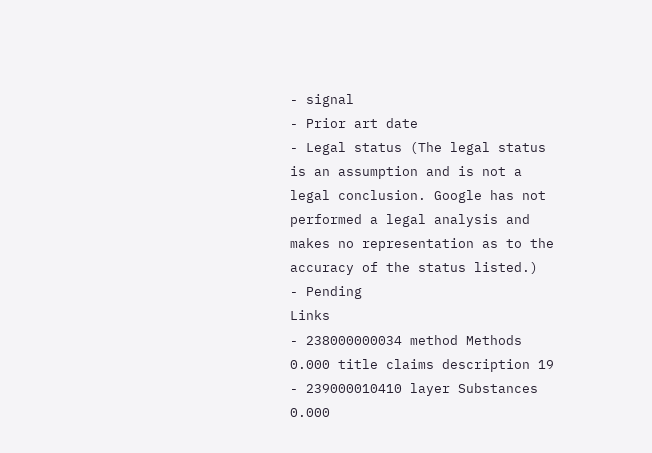- signal
- Prior art date
- Legal status (The legal status is an assumption and is not a legal conclusion. Google has not performed a legal analysis and makes no representation as to the accuracy of the status listed.)
- Pending
Links
- 238000000034 method Methods 0.000 title claims description 19
- 239000010410 layer Substances 0.000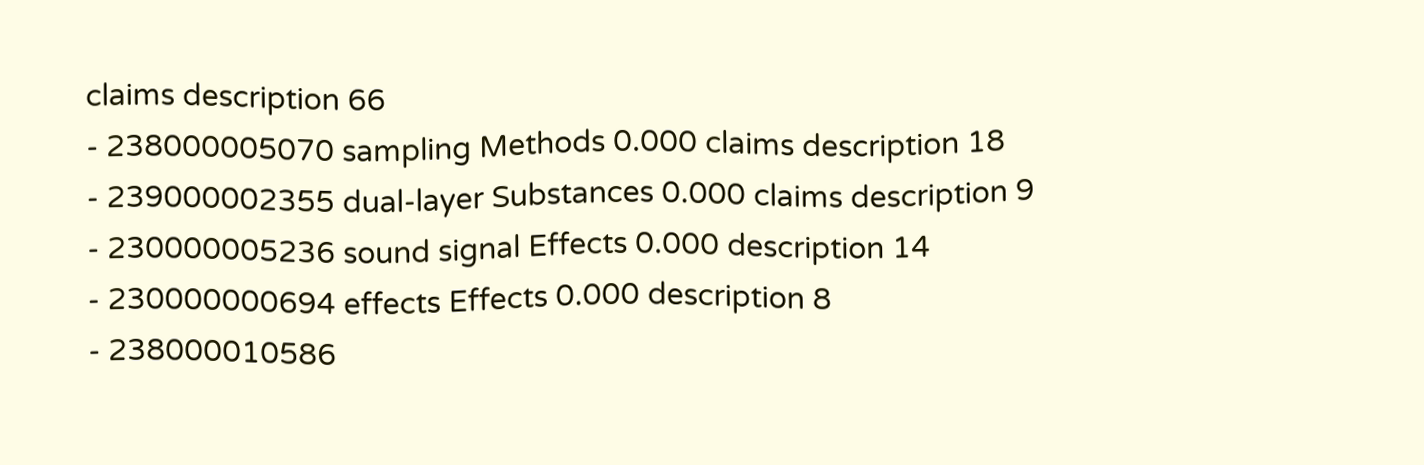claims description 66
- 238000005070 sampling Methods 0.000 claims description 18
- 239000002355 dual-layer Substances 0.000 claims description 9
- 230000005236 sound signal Effects 0.000 description 14
- 230000000694 effects Effects 0.000 description 8
- 238000010586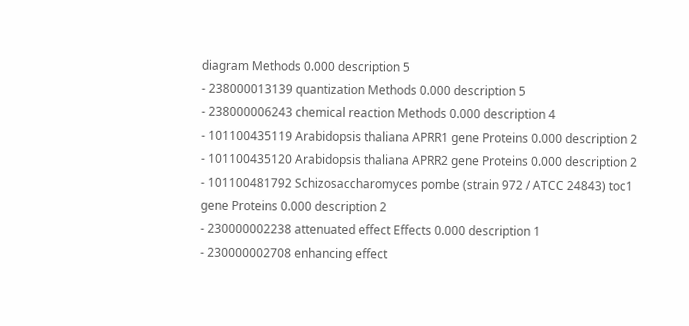diagram Methods 0.000 description 5
- 238000013139 quantization Methods 0.000 description 5
- 238000006243 chemical reaction Methods 0.000 description 4
- 101100435119 Arabidopsis thaliana APRR1 gene Proteins 0.000 description 2
- 101100435120 Arabidopsis thaliana APRR2 gene Proteins 0.000 description 2
- 101100481792 Schizosaccharomyces pombe (strain 972 / ATCC 24843) toc1 gene Proteins 0.000 description 2
- 230000002238 attenuated effect Effects 0.000 description 1
- 230000002708 enhancing effect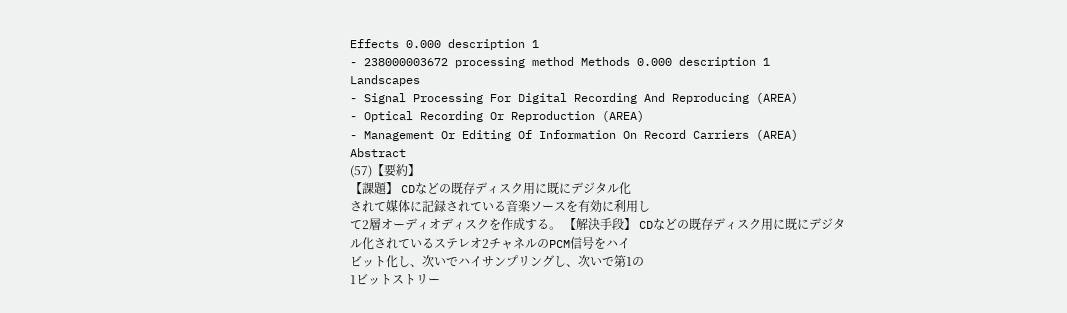Effects 0.000 description 1
- 238000003672 processing method Methods 0.000 description 1
Landscapes
- Signal Processing For Digital Recording And Reproducing (AREA)
- Optical Recording Or Reproduction (AREA)
- Management Or Editing Of Information On Record Carriers (AREA)
Abstract
(57)【要約】
【課題】 CDなどの既存ディスク用に既にデジタル化
されて媒体に記録されている音楽ソースを有効に利用し
て2層オーディオディスクを作成する。 【解決手段】 CDなどの既存ディスク用に既にデジタ
ル化されているステレオ2チャネルのPCM信号をハイ
ビット化し、次いでハイサンプリングし、次いで第1の
1ビットストリー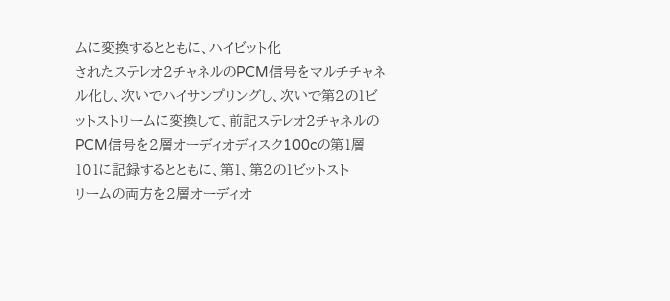ムに変換するとともに、ハイビット化
されたステレオ2チャネルのPCM信号をマルチチャネ
ル化し、次いでハイサンプリングし、次いで第2の1ビ
ットストリームに変換して、前記ステレオ2チャネルの
PCM信号を2層オーディオディスク100cの第1層
101に記録するとともに、第1、第2の1ビットスト
リームの両方を2層オーディオ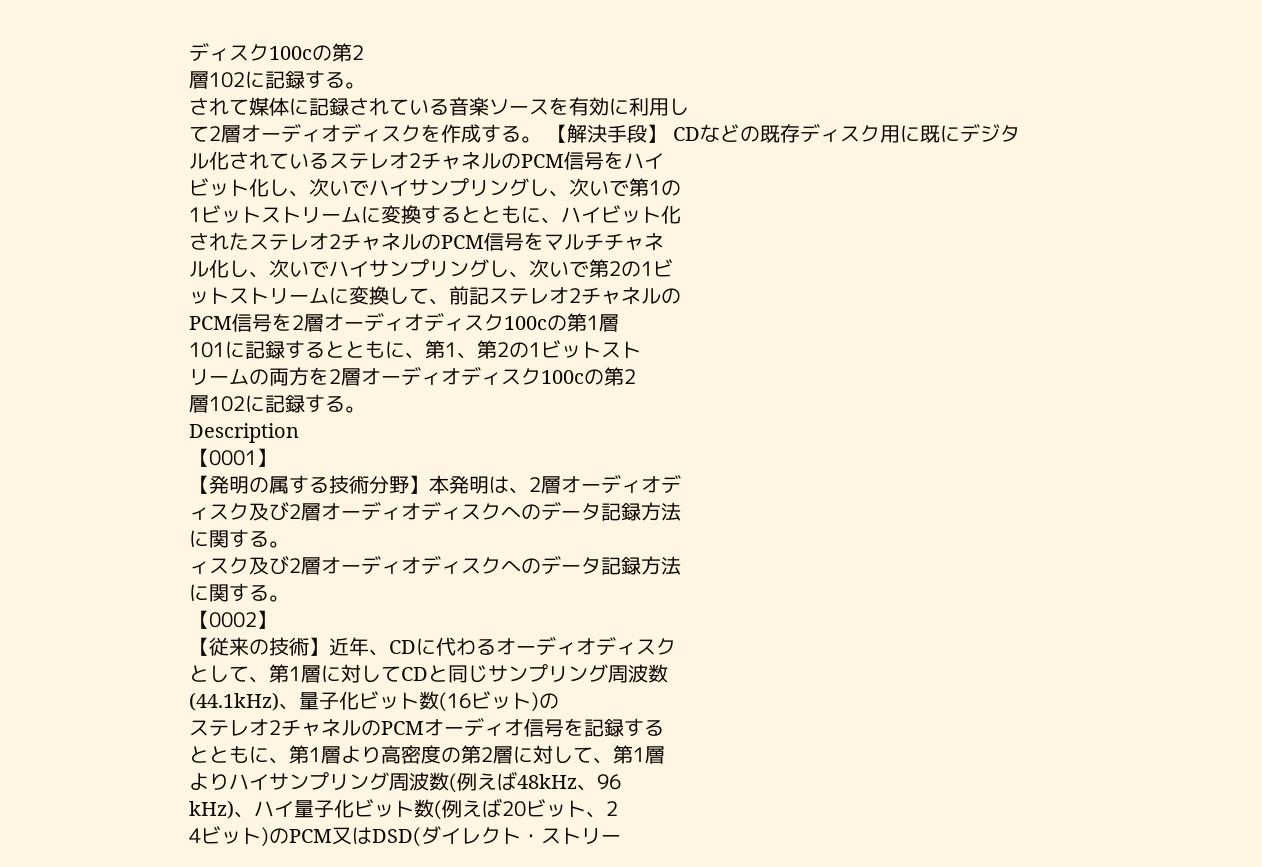ディスク100cの第2
層102に記録する。
されて媒体に記録されている音楽ソースを有効に利用し
て2層オーディオディスクを作成する。 【解決手段】 CDなどの既存ディスク用に既にデジタ
ル化されているステレオ2チャネルのPCM信号をハイ
ビット化し、次いでハイサンプリングし、次いで第1の
1ビットストリームに変換するとともに、ハイビット化
されたステレオ2チャネルのPCM信号をマルチチャネ
ル化し、次いでハイサンプリングし、次いで第2の1ビ
ットストリームに変換して、前記ステレオ2チャネルの
PCM信号を2層オーディオディスク100cの第1層
101に記録するとともに、第1、第2の1ビットスト
リームの両方を2層オーディオディスク100cの第2
層102に記録する。
Description
【0001】
【発明の属する技術分野】本発明は、2層オーディオデ
ィスク及び2層オーディオディスクへのデータ記録方法
に関する。
ィスク及び2層オーディオディスクへのデータ記録方法
に関する。
【0002】
【従来の技術】近年、CDに代わるオーディオディスク
として、第1層に対してCDと同じサンプリング周波数
(44.1kHz)、量子化ビット数(16ビット)の
ステレオ2チャネルのPCMオーディオ信号を記録する
とともに、第1層より高密度の第2層に対して、第1層
よりハイサンプリング周波数(例えば48kHz、96
kHz)、ハイ量子化ビット数(例えば20ビット、2
4ビット)のPCM又はDSD(ダイレクト・ストリー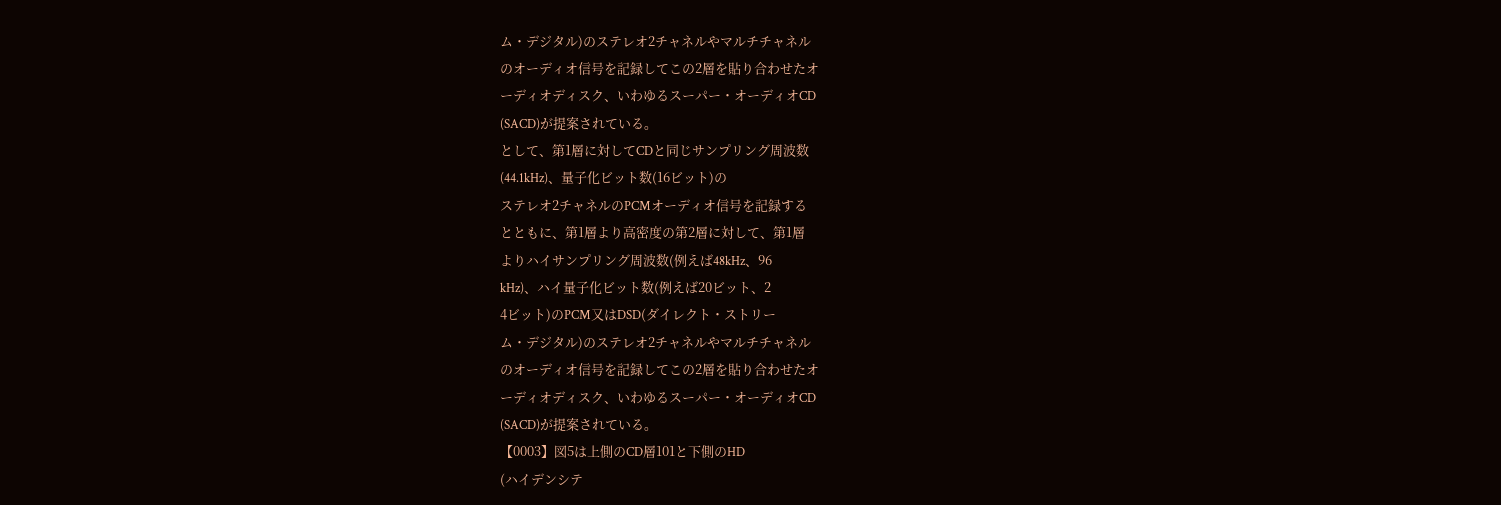ム・デジタル)のステレオ2チャネルやマルチチャネル
のオーディオ信号を記録してこの2層を貼り合わせたオ
ーディオディスク、いわゆるスーパー・オーディオCD
(SACD)が提案されている。
として、第1層に対してCDと同じサンプリング周波数
(44.1kHz)、量子化ビット数(16ビット)の
ステレオ2チャネルのPCMオーディオ信号を記録する
とともに、第1層より高密度の第2層に対して、第1層
よりハイサンプリング周波数(例えば48kHz、96
kHz)、ハイ量子化ビット数(例えば20ビット、2
4ビット)のPCM又はDSD(ダイレクト・ストリー
ム・デジタル)のステレオ2チャネルやマルチチャネル
のオーディオ信号を記録してこの2層を貼り合わせたオ
ーディオディスク、いわゆるスーパー・オーディオCD
(SACD)が提案されている。
【0003】図5は上側のCD層101と下側のHD
(ハイデンシテ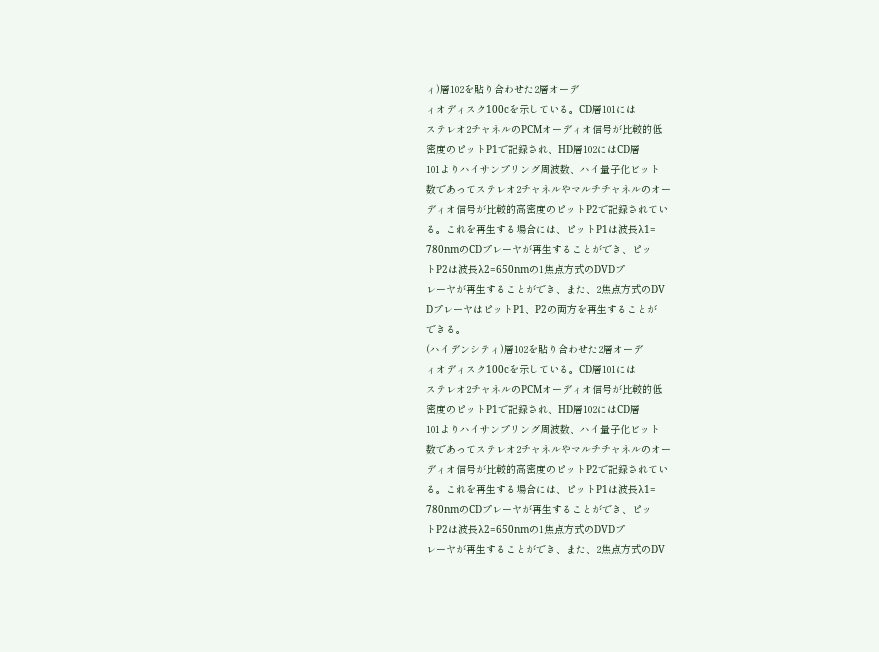ィ)層102を貼り合わせた2層オーデ
ィオディスク100cを示している。CD層101には
ステレオ2チャネルのPCMオーディオ信号が比較的低
密度のピットP1で記録され、HD層102にはCD層
101よりハイサンプリング周波数、ハイ量子化ビット
数であってステレオ2チャネルやマルチチャネルのオー
ディオ信号が比較的高密度のピットP2で記録されてい
る。これを再生する場合には、ピットP1は波長λ1=
780nmのCDプレーヤが再生することができ、ピッ
トP2は波長λ2=650nmの1焦点方式のDVDプ
レーヤが再生することができ、また、2焦点方式のDV
DプレーヤはピットP1、P2の両方を再生することが
できる。
(ハイデンシティ)層102を貼り合わせた2層オーデ
ィオディスク100cを示している。CD層101には
ステレオ2チャネルのPCMオーディオ信号が比較的低
密度のピットP1で記録され、HD層102にはCD層
101よりハイサンプリング周波数、ハイ量子化ビット
数であってステレオ2チャネルやマルチチャネルのオー
ディオ信号が比較的高密度のピットP2で記録されてい
る。これを再生する場合には、ピットP1は波長λ1=
780nmのCDプレーヤが再生することができ、ピッ
トP2は波長λ2=650nmの1焦点方式のDVDプ
レーヤが再生することができ、また、2焦点方式のDV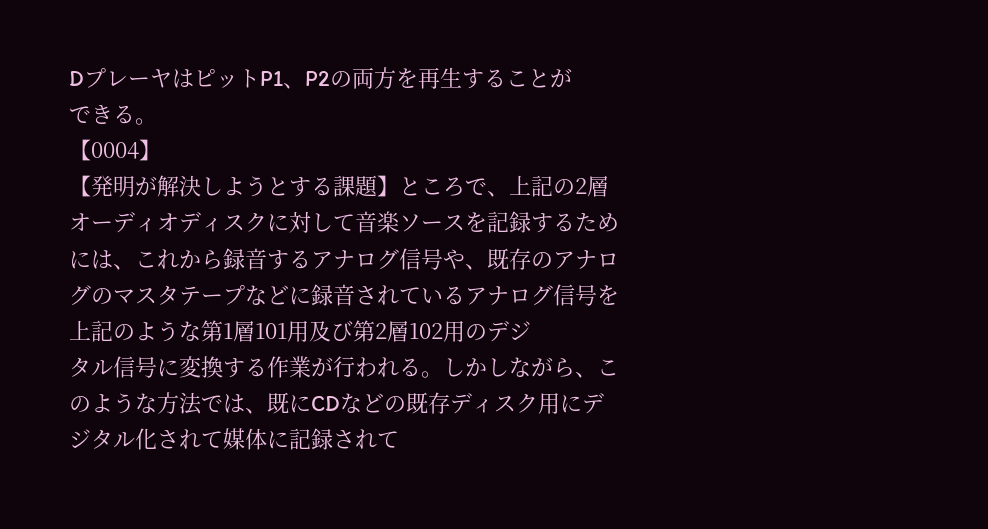DプレーヤはピットP1、P2の両方を再生することが
できる。
【0004】
【発明が解決しようとする課題】ところで、上記の2層
オーディオディスクに対して音楽ソースを記録するため
には、これから録音するアナログ信号や、既存のアナロ
グのマスタテープなどに録音されているアナログ信号を
上記のような第1層101用及び第2層102用のデジ
タル信号に変換する作業が行われる。しかしながら、こ
のような方法では、既にCDなどの既存ディスク用にデ
ジタル化されて媒体に記録されて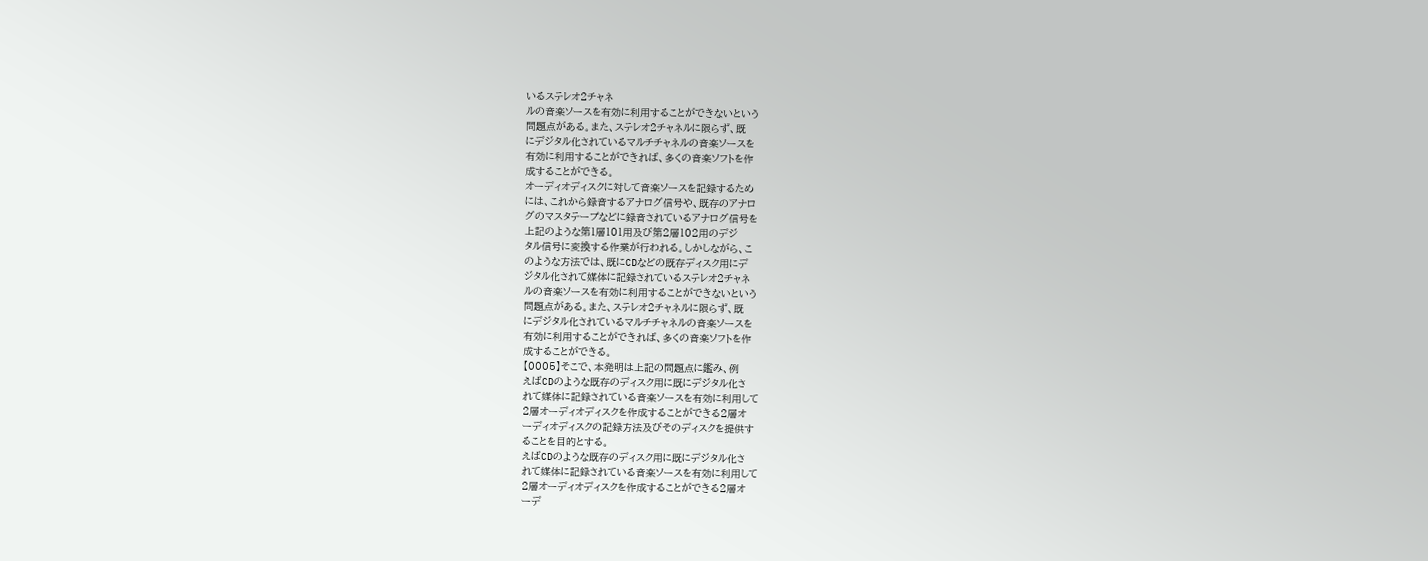いるステレオ2チャネ
ルの音楽ソースを有効に利用することができないという
問題点がある。また、ステレオ2チャネルに限らず、既
にデジタル化されているマルチチャネルの音楽ソースを
有効に利用することができれば、多くの音楽ソフトを作
成することができる。
オーディオディスクに対して音楽ソースを記録するため
には、これから録音するアナログ信号や、既存のアナロ
グのマスタテープなどに録音されているアナログ信号を
上記のような第1層101用及び第2層102用のデジ
タル信号に変換する作業が行われる。しかしながら、こ
のような方法では、既にCDなどの既存ディスク用にデ
ジタル化されて媒体に記録されているステレオ2チャネ
ルの音楽ソースを有効に利用することができないという
問題点がある。また、ステレオ2チャネルに限らず、既
にデジタル化されているマルチチャネルの音楽ソースを
有効に利用することができれば、多くの音楽ソフトを作
成することができる。
【0005】そこで、本発明は上記の問題点に鑑み、例
えばCDのような既存のディスク用に既にデジタル化さ
れて媒体に記録されている音楽ソースを有効に利用して
2層オーディオディスクを作成することができる2層オ
ーディオディスクの記録方法及びそのディスクを提供す
ることを目的とする。
えばCDのような既存のディスク用に既にデジタル化さ
れて媒体に記録されている音楽ソースを有効に利用して
2層オーディオディスクを作成することができる2層オ
ーデ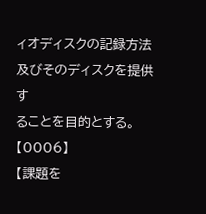ィオディスクの記録方法及びそのディスクを提供す
ることを目的とする。
【0006】
【課題を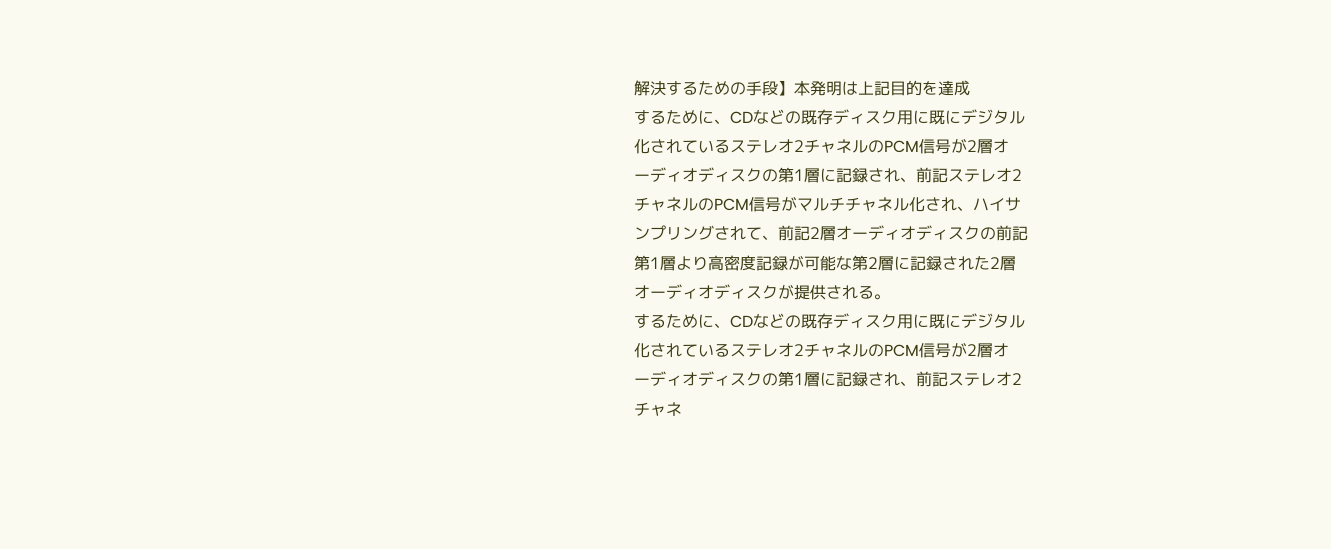解決するための手段】本発明は上記目的を達成
するために、CDなどの既存ディスク用に既にデジタル
化されているステレオ2チャネルのPCM信号が2層オ
ーディオディスクの第1層に記録され、前記ステレオ2
チャネルのPCM信号がマルチチャネル化され、ハイサ
ンプリングされて、前記2層オーディオディスクの前記
第1層より高密度記録が可能な第2層に記録された2層
オーディオディスクが提供される。
するために、CDなどの既存ディスク用に既にデジタル
化されているステレオ2チャネルのPCM信号が2層オ
ーディオディスクの第1層に記録され、前記ステレオ2
チャネ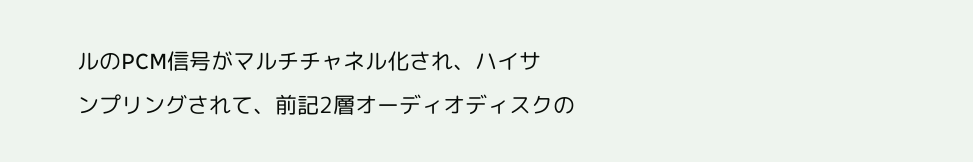ルのPCM信号がマルチチャネル化され、ハイサ
ンプリングされて、前記2層オーディオディスクの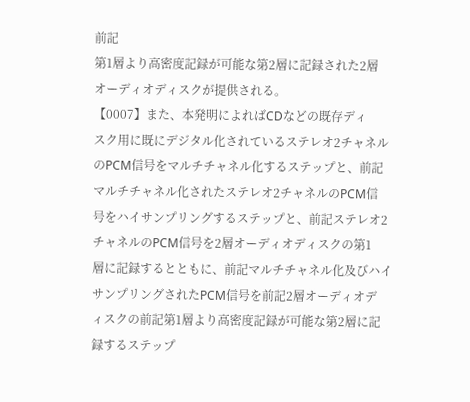前記
第1層より高密度記録が可能な第2層に記録された2層
オーディオディスクが提供される。
【0007】また、本発明によればCDなどの既存ディ
スク用に既にデジタル化されているステレオ2チャネル
のPCM信号をマルチチャネル化するステップと、前記
マルチチャネル化されたステレオ2チャネルのPCM信
号をハイサンプリングするステップと、前記ステレオ2
チャネルのPCM信号を2層オーディオディスクの第1
層に記録するとともに、前記マルチチャネル化及びハイ
サンプリングされたPCM信号を前記2層オーディオデ
ィスクの前記第1層より高密度記録が可能な第2層に記
録するステップ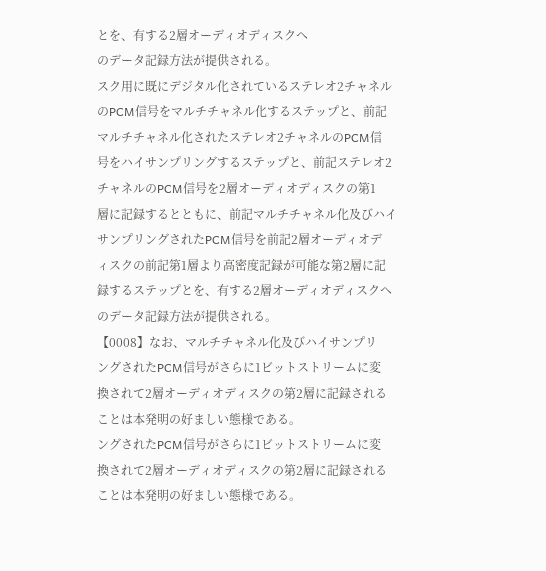とを、有する2層オーディオディスクへ
のデータ記録方法が提供される。
スク用に既にデジタル化されているステレオ2チャネル
のPCM信号をマルチチャネル化するステップと、前記
マルチチャネル化されたステレオ2チャネルのPCM信
号をハイサンプリングするステップと、前記ステレオ2
チャネルのPCM信号を2層オーディオディスクの第1
層に記録するとともに、前記マルチチャネル化及びハイ
サンプリングされたPCM信号を前記2層オーディオデ
ィスクの前記第1層より高密度記録が可能な第2層に記
録するステップとを、有する2層オーディオディスクへ
のデータ記録方法が提供される。
【0008】なお、マルチチャネル化及びハイサンプリ
ングされたPCM信号がさらに1ビットストリームに変
換されて2層オーディオディスクの第2層に記録される
ことは本発明の好ましい態様である。
ングされたPCM信号がさらに1ビットストリームに変
換されて2層オーディオディスクの第2層に記録される
ことは本発明の好ましい態様である。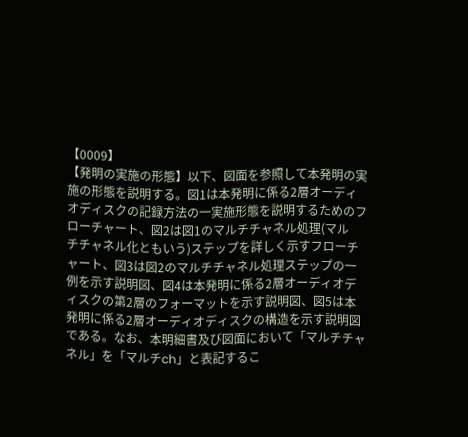【0009】
【発明の実施の形態】以下、図面を参照して本発明の実
施の形態を説明する。図1は本発明に係る2層オーディ
オディスクの記録方法の一実施形態を説明するためのフ
ローチャート、図2は図1のマルチチャネル処理(マル
チチャネル化ともいう)ステップを詳しく示すフローチ
ャート、図3は図2のマルチチャネル処理ステップの一
例を示す説明図、図4は本発明に係る2層オーディオデ
ィスクの第2層のフォーマットを示す説明図、図5は本
発明に係る2層オーディオディスクの構造を示す説明図
である。なお、本明細書及び図面において「マルチチャ
ネル」を「マルチch」と表記するこ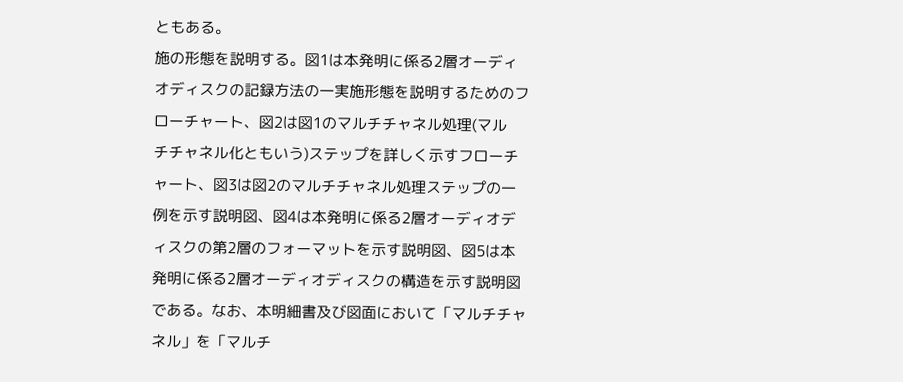ともある。
施の形態を説明する。図1は本発明に係る2層オーディ
オディスクの記録方法の一実施形態を説明するためのフ
ローチャート、図2は図1のマルチチャネル処理(マル
チチャネル化ともいう)ステップを詳しく示すフローチ
ャート、図3は図2のマルチチャネル処理ステップの一
例を示す説明図、図4は本発明に係る2層オーディオデ
ィスクの第2層のフォーマットを示す説明図、図5は本
発明に係る2層オーディオディスクの構造を示す説明図
である。なお、本明細書及び図面において「マルチチャ
ネル」を「マルチ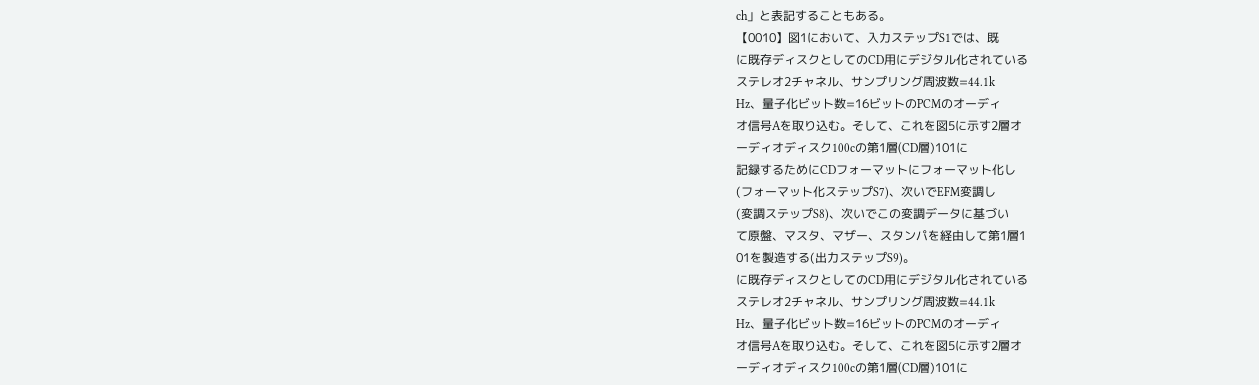ch」と表記することもある。
【0010】図1において、入力ステップS1では、既
に既存ディスクとしてのCD用にデジタル化されている
ステレオ2チャネル、サンプリング周波数=44.1k
Hz、量子化ビット数=16ビットのPCMのオーディ
オ信号Aを取り込む。そして、これを図5に示す2層オ
ーディオディスク100cの第1層(CD層)101に
記録するためにCDフォーマットにフォーマット化し
(フォーマット化ステップS7)、次いでEFM変調し
(変調ステップS8)、次いでこの変調データに基づい
て原盤、マスタ、マザー、スタンパを経由して第1層1
01を製造する(出力ステップS9)。
に既存ディスクとしてのCD用にデジタル化されている
ステレオ2チャネル、サンプリング周波数=44.1k
Hz、量子化ビット数=16ビットのPCMのオーディ
オ信号Aを取り込む。そして、これを図5に示す2層オ
ーディオディスク100cの第1層(CD層)101に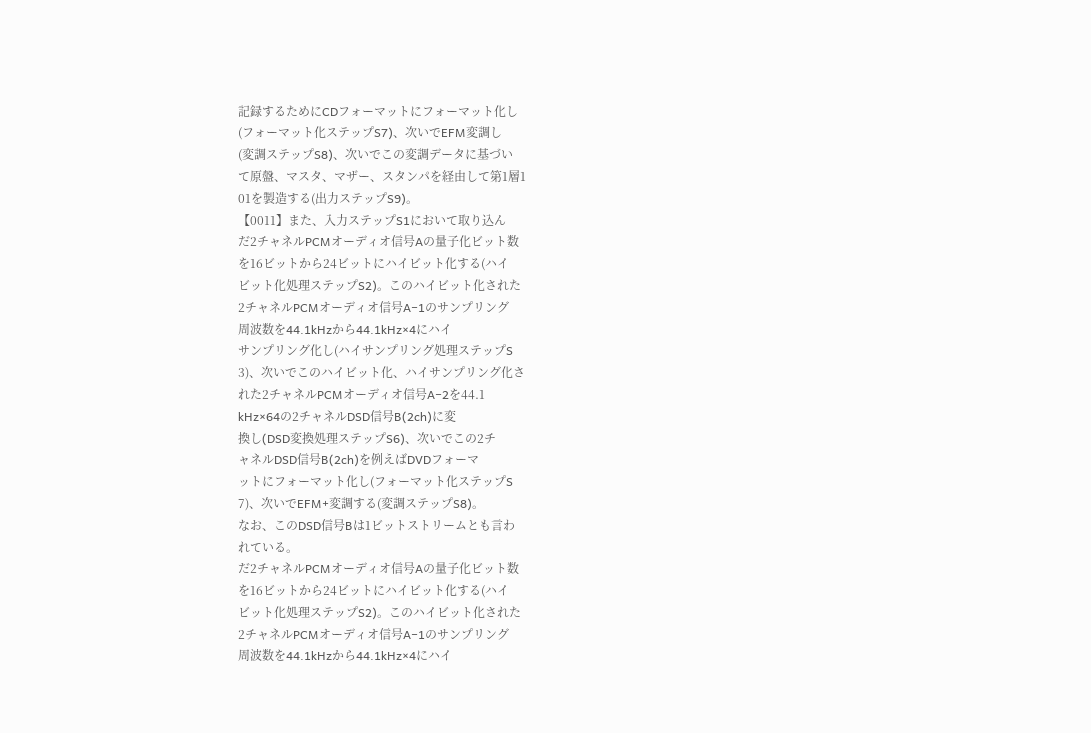記録するためにCDフォーマットにフォーマット化し
(フォーマット化ステップS7)、次いでEFM変調し
(変調ステップS8)、次いでこの変調データに基づい
て原盤、マスタ、マザー、スタンパを経由して第1層1
01を製造する(出力ステップS9)。
【0011】また、入力ステップS1において取り込ん
だ2チャネルPCMオーディオ信号Aの量子化ビット数
を16ビットから24ビットにハイビット化する(ハイ
ビット化処理ステップS2)。このハイビット化された
2チャネルPCMオーディオ信号A−1のサンプリング
周波数を44.1kHzから44.1kHz×4にハイ
サンプリング化し(ハイサンプリング処理ステップS
3)、次いでこのハイビット化、ハイサンプリング化さ
れた2チャネルPCMオーディオ信号A−2を44.1
kHz×64の2チャネルDSD信号B(2ch)に変
換し(DSD変換処理ステップS6)、次いでこの2チ
ャネルDSD信号B(2ch)を例えばDVDフォーマ
ットにフォーマット化し(フォーマット化ステップS
7)、次いでEFM+変調する(変調ステップS8)。
なお、このDSD信号Bは1ビットストリームとも言わ
れている。
だ2チャネルPCMオーディオ信号Aの量子化ビット数
を16ビットから24ビットにハイビット化する(ハイ
ビット化処理ステップS2)。このハイビット化された
2チャネルPCMオーディオ信号A−1のサンプリング
周波数を44.1kHzから44.1kHz×4にハイ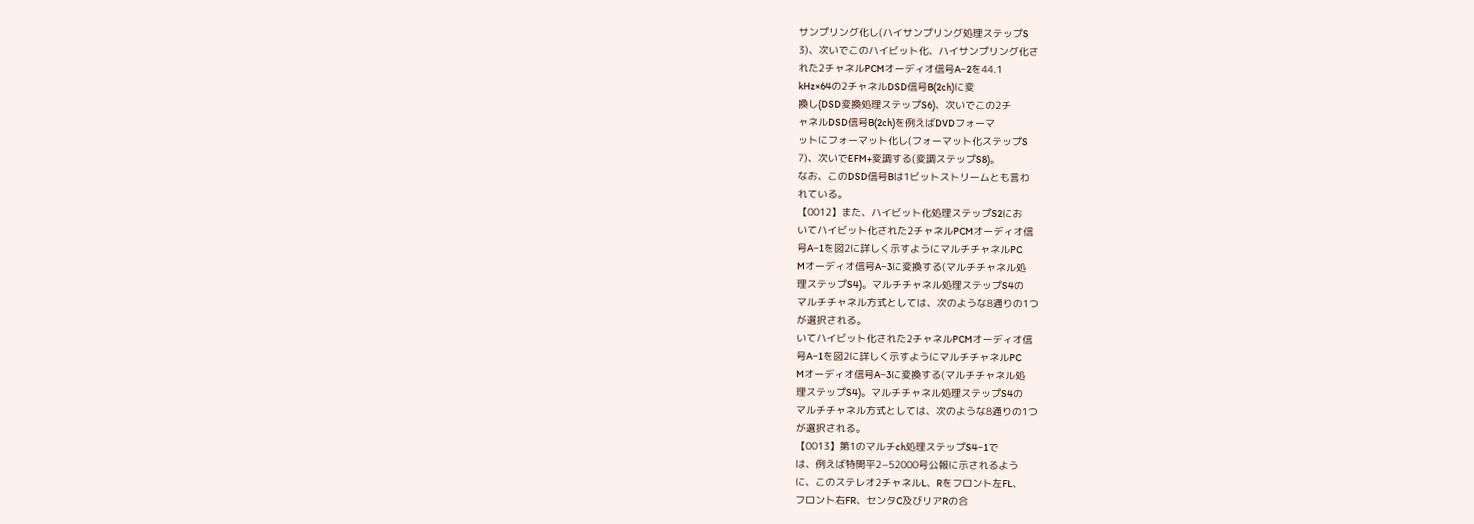サンプリング化し(ハイサンプリング処理ステップS
3)、次いでこのハイビット化、ハイサンプリング化さ
れた2チャネルPCMオーディオ信号A−2を44.1
kHz×64の2チャネルDSD信号B(2ch)に変
換し(DSD変換処理ステップS6)、次いでこの2チ
ャネルDSD信号B(2ch)を例えばDVDフォーマ
ットにフォーマット化し(フォーマット化ステップS
7)、次いでEFM+変調する(変調ステップS8)。
なお、このDSD信号Bは1ビットストリームとも言わ
れている。
【0012】また、ハイビット化処理ステップS2にお
いてハイビット化された2チャネルPCMオーディオ信
号A−1を図2に詳しく示すようにマルチチャネルPC
Mオーディオ信号A−3に変換する(マルチチャネル処
理ステップS4)。マルチチャネル処理ステップS4の
マルチチャネル方式としては、次のような8通りの1つ
が選択される。
いてハイビット化された2チャネルPCMオーディオ信
号A−1を図2に詳しく示すようにマルチチャネルPC
Mオーディオ信号A−3に変換する(マルチチャネル処
理ステップS4)。マルチチャネル処理ステップS4の
マルチチャネル方式としては、次のような8通りの1つ
が選択される。
【0013】第1のマルチch処理ステップS4−1で
は、例えば特開平2−52000号公報に示されるよう
に、このステレオ2チャネルL、Rをフロント左FL、
フロント右FR、センタC及びリアRの合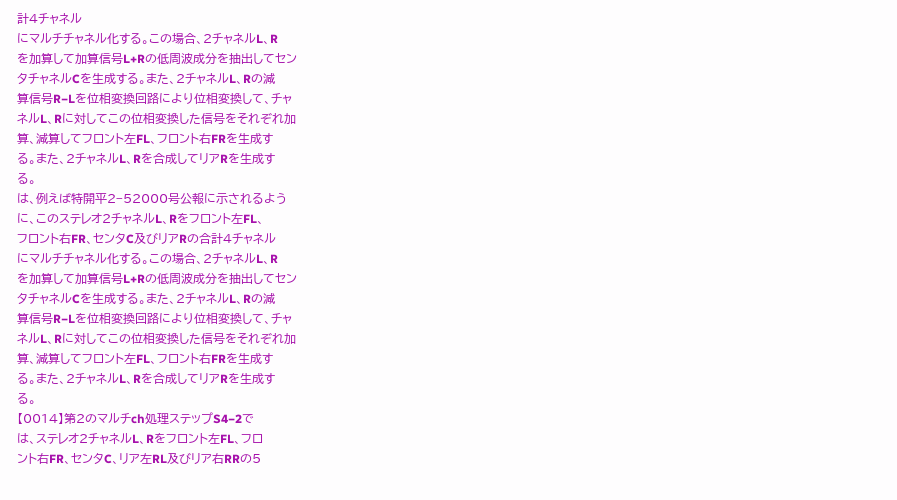計4チャネル
にマルチチャネル化する。この場合、2チャネルL、R
を加算して加算信号L+Rの低周波成分を抽出してセン
タチャネルCを生成する。また、2チャネルL、Rの減
算信号R−Lを位相変換回路により位相変換して、チャ
ネルL、Rに対してこの位相変換した信号をそれぞれ加
算、減算してフロント左FL、フロント右FRを生成す
る。また、2チャネルL、Rを合成してリアRを生成す
る。
は、例えば特開平2−52000号公報に示されるよう
に、このステレオ2チャネルL、Rをフロント左FL、
フロント右FR、センタC及びリアRの合計4チャネル
にマルチチャネル化する。この場合、2チャネルL、R
を加算して加算信号L+Rの低周波成分を抽出してセン
タチャネルCを生成する。また、2チャネルL、Rの減
算信号R−Lを位相変換回路により位相変換して、チャ
ネルL、Rに対してこの位相変換した信号をそれぞれ加
算、減算してフロント左FL、フロント右FRを生成す
る。また、2チャネルL、Rを合成してリアRを生成す
る。
【0014】第2のマルチch処理ステップS4−2で
は、ステレオ2チャネルL、Rをフロント左FL、フロ
ント右FR、センタC、リア左RL及びリア右RRの5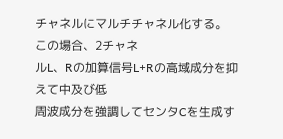チャネルにマルチチャネル化する。この場合、2チャネ
ルL、Rの加算信号L+Rの高域成分を抑えて中及び低
周波成分を強調してセンタCを生成す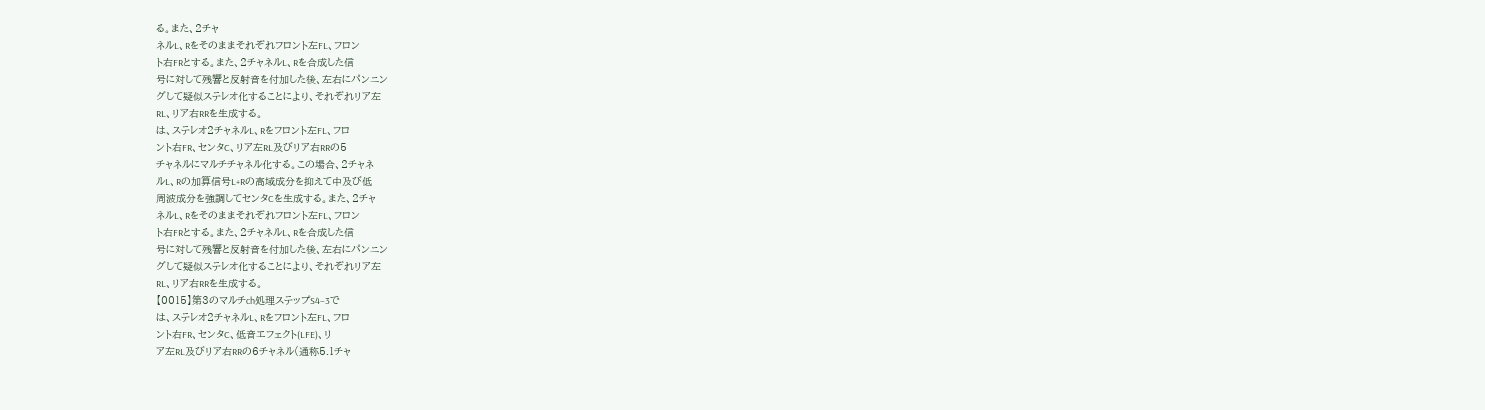る。また、2チャ
ネルL、Rをそのままそれぞれフロント左FL、フロン
ト右FRとする。また、2チャネルL、Rを合成した信
号に対して残響と反射音を付加した後、左右にパンニン
グして疑似ステレオ化することにより、それぞれリア左
RL、リア右RRを生成する。
は、ステレオ2チャネルL、Rをフロント左FL、フロ
ント右FR、センタC、リア左RL及びリア右RRの5
チャネルにマルチチャネル化する。この場合、2チャネ
ルL、Rの加算信号L+Rの高域成分を抑えて中及び低
周波成分を強調してセンタCを生成する。また、2チャ
ネルL、Rをそのままそれぞれフロント左FL、フロン
ト右FRとする。また、2チャネルL、Rを合成した信
号に対して残響と反射音を付加した後、左右にパンニン
グして疑似ステレオ化することにより、それぞれリア左
RL、リア右RRを生成する。
【0015】第3のマルチch処理ステップS4−3で
は、ステレオ2チャネルL、Rをフロント左FL、フロ
ント右FR、センタC、低音エフェクト(LFE)、リ
ア左RL及びリア右RRの6チャネル(通称5.1チャ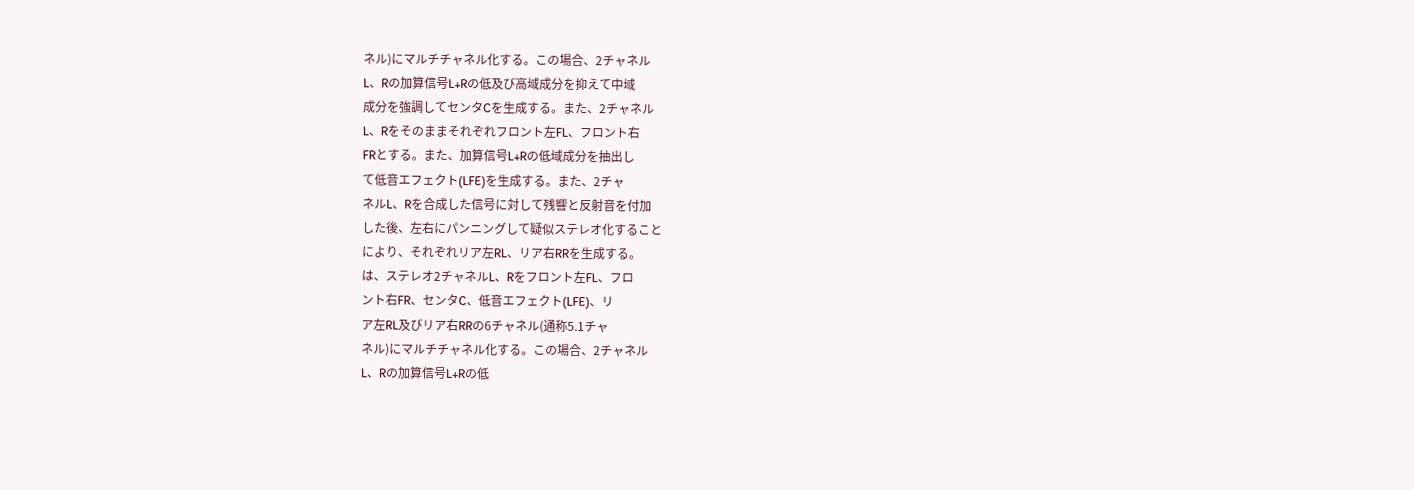ネル)にマルチチャネル化する。この場合、2チャネル
L、Rの加算信号L+Rの低及び高域成分を抑えて中域
成分を強調してセンタCを生成する。また、2チャネル
L、Rをそのままそれぞれフロント左FL、フロント右
FRとする。また、加算信号L+Rの低域成分を抽出し
て低音エフェクト(LFE)を生成する。また、2チャ
ネルL、Rを合成した信号に対して残響と反射音を付加
した後、左右にパンニングして疑似ステレオ化すること
により、それぞれリア左RL、リア右RRを生成する。
は、ステレオ2チャネルL、Rをフロント左FL、フロ
ント右FR、センタC、低音エフェクト(LFE)、リ
ア左RL及びリア右RRの6チャネル(通称5.1チャ
ネル)にマルチチャネル化する。この場合、2チャネル
L、Rの加算信号L+Rの低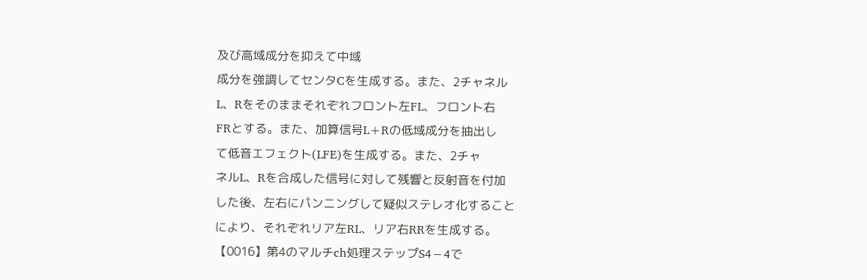及び高域成分を抑えて中域
成分を強調してセンタCを生成する。また、2チャネル
L、Rをそのままそれぞれフロント左FL、フロント右
FRとする。また、加算信号L+Rの低域成分を抽出し
て低音エフェクト(LFE)を生成する。また、2チャ
ネルL、Rを合成した信号に対して残響と反射音を付加
した後、左右にパンニングして疑似ステレオ化すること
により、それぞれリア左RL、リア右RRを生成する。
【0016】第4のマルチch処理ステップS4−4で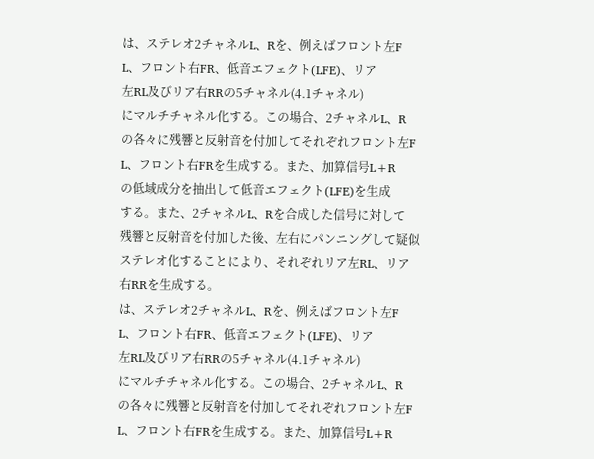は、ステレオ2チャネルL、Rを、例えばフロント左F
L、フロント右FR、低音エフェクト(LFE)、リア
左RL及びリア右RRの5チャネル(4.1チャネル)
にマルチチャネル化する。この場合、2チャネルL、R
の各々に残響と反射音を付加してそれぞれフロント左F
L、フロント右FRを生成する。また、加算信号L+R
の低域成分を抽出して低音エフェクト(LFE)を生成
する。また、2チャネルL、Rを合成した信号に対して
残響と反射音を付加した後、左右にパンニングして疑似
ステレオ化することにより、それぞれリア左RL、リア
右RRを生成する。
は、ステレオ2チャネルL、Rを、例えばフロント左F
L、フロント右FR、低音エフェクト(LFE)、リア
左RL及びリア右RRの5チャネル(4.1チャネル)
にマルチチャネル化する。この場合、2チャネルL、R
の各々に残響と反射音を付加してそれぞれフロント左F
L、フロント右FRを生成する。また、加算信号L+R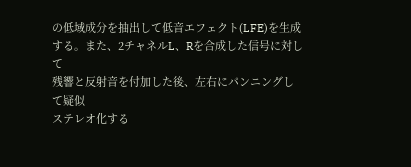の低域成分を抽出して低音エフェクト(LFE)を生成
する。また、2チャネルL、Rを合成した信号に対して
残響と反射音を付加した後、左右にパンニングして疑似
ステレオ化する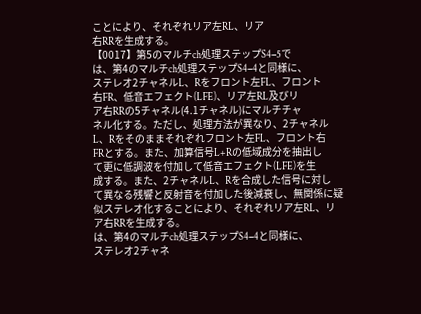ことにより、それぞれリア左RL、リア
右RRを生成する。
【0017】第5のマルチch処理ステップS4−5で
は、第4のマルチch処理ステップS4−4と同様に、
ステレオ2チャネルL、Rをフロント左FL、フロント
右FR、低音エフェクト(LFE)、リア左RL及びリ
ア右RRの5チャネル(4.1チャネル)にマルチチャ
ネル化する。ただし、処理方法が異なり、2チャネル
L、Rをそのままそれぞれフロント左FL、フロント右
FRとする。また、加算信号L+Rの低域成分を抽出し
て更に低調波を付加して低音エフェクト(LFE)を生
成する。また、2チャネルL、Rを合成した信号に対し
て異なる残響と反射音を付加した後減衰し、無関係に疑
似ステレオ化することにより、それぞれリア左RL、リ
ア右RRを生成する。
は、第4のマルチch処理ステップS4−4と同様に、
ステレオ2チャネ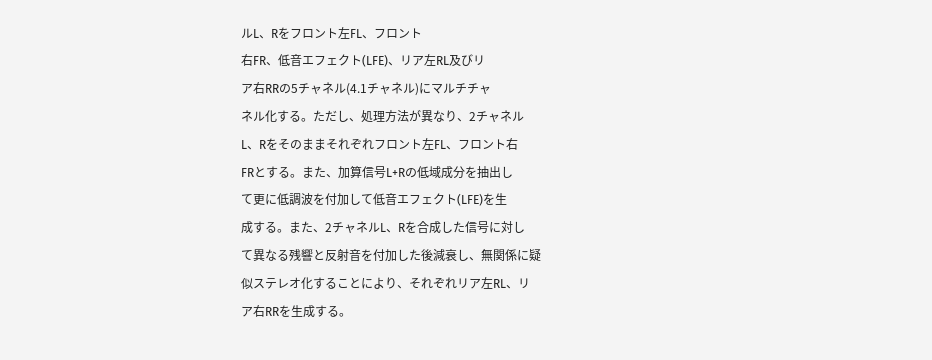ルL、Rをフロント左FL、フロント
右FR、低音エフェクト(LFE)、リア左RL及びリ
ア右RRの5チャネル(4.1チャネル)にマルチチャ
ネル化する。ただし、処理方法が異なり、2チャネル
L、Rをそのままそれぞれフロント左FL、フロント右
FRとする。また、加算信号L+Rの低域成分を抽出し
て更に低調波を付加して低音エフェクト(LFE)を生
成する。また、2チャネルL、Rを合成した信号に対し
て異なる残響と反射音を付加した後減衰し、無関係に疑
似ステレオ化することにより、それぞれリア左RL、リ
ア右RRを生成する。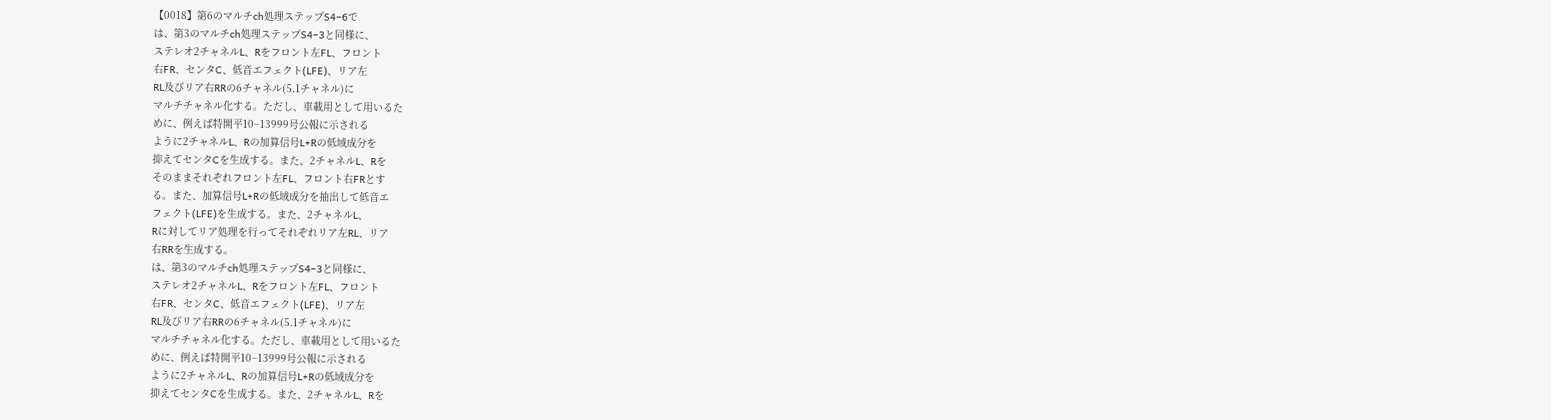【0018】第6のマルチch処理ステップS4−6で
は、第3のマルチch処理ステップS4−3と同様に、
ステレオ2チャネルL、Rをフロント左FL、フロント
右FR、センタC、低音エフェクト(LFE)、リア左
RL及びリア右RRの6チャネル(5.1チャネル)に
マルチチャネル化する。ただし、車載用として用いるた
めに、例えば特開平10−13999号公報に示される
ように2チャネルL、Rの加算信号L+Rの低域成分を
抑えてセンタCを生成する。また、2チャネルL、Rを
そのままそれぞれフロント左FL、フロント右FRとす
る。また、加算信号L+Rの低域成分を抽出して低音エ
フェクト(LFE)を生成する。また、2チャネルL、
Rに対してリア処理を行ってそれぞれリア左RL、リア
右RRを生成する。
は、第3のマルチch処理ステップS4−3と同様に、
ステレオ2チャネルL、Rをフロント左FL、フロント
右FR、センタC、低音エフェクト(LFE)、リア左
RL及びリア右RRの6チャネル(5.1チャネル)に
マルチチャネル化する。ただし、車載用として用いるた
めに、例えば特開平10−13999号公報に示される
ように2チャネルL、Rの加算信号L+Rの低域成分を
抑えてセンタCを生成する。また、2チャネルL、Rを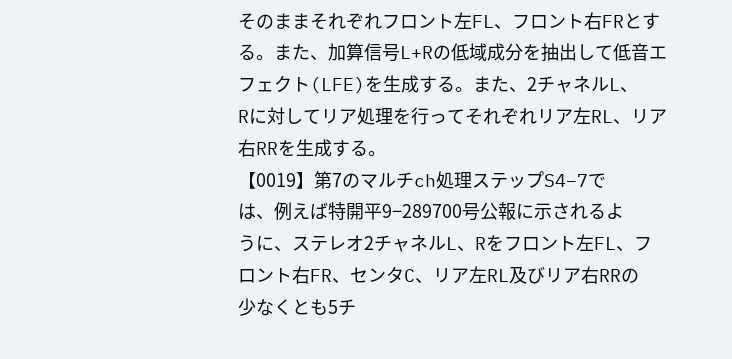そのままそれぞれフロント左FL、フロント右FRとす
る。また、加算信号L+Rの低域成分を抽出して低音エ
フェクト(LFE)を生成する。また、2チャネルL、
Rに対してリア処理を行ってそれぞれリア左RL、リア
右RRを生成する。
【0019】第7のマルチch処理ステップS4−7で
は、例えば特開平9−289700号公報に示されるよ
うに、ステレオ2チャネルL、Rをフロント左FL、フ
ロント右FR、センタC、リア左RL及びリア右RRの
少なくとも5チ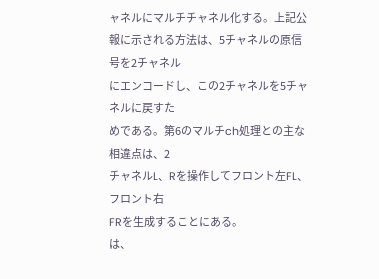ャネルにマルチチャネル化する。上記公
報に示される方法は、5チャネルの原信号を2チャネル
にエンコードし、この2チャネルを5チャネルに戻すた
めである。第6のマルチch処理との主な相違点は、2
チャネルL、Rを操作してフロント左FL、フロント右
FRを生成することにある。
は、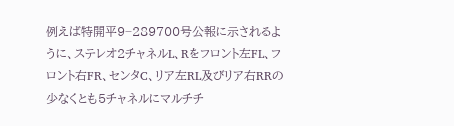例えば特開平9−289700号公報に示されるよ
うに、ステレオ2チャネルL、Rをフロント左FL、フ
ロント右FR、センタC、リア左RL及びリア右RRの
少なくとも5チャネルにマルチチ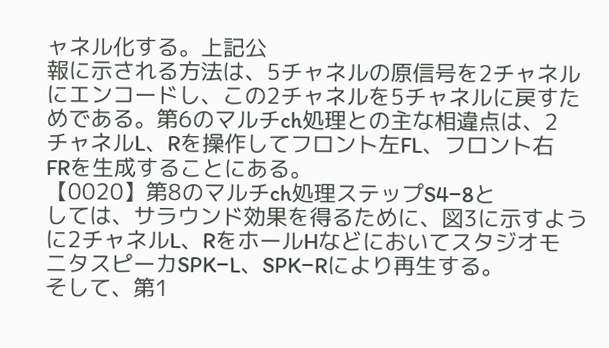ャネル化する。上記公
報に示される方法は、5チャネルの原信号を2チャネル
にエンコードし、この2チャネルを5チャネルに戻すた
めである。第6のマルチch処理との主な相違点は、2
チャネルL、Rを操作してフロント左FL、フロント右
FRを生成することにある。
【0020】第8のマルチch処理ステップS4−8と
しては、サラウンド効果を得るために、図3に示すよう
に2チャネルL、RをホールHなどにおいてスタジオモ
ニタスピーカSPK−L、SPK−Rにより再生する。
そして、第1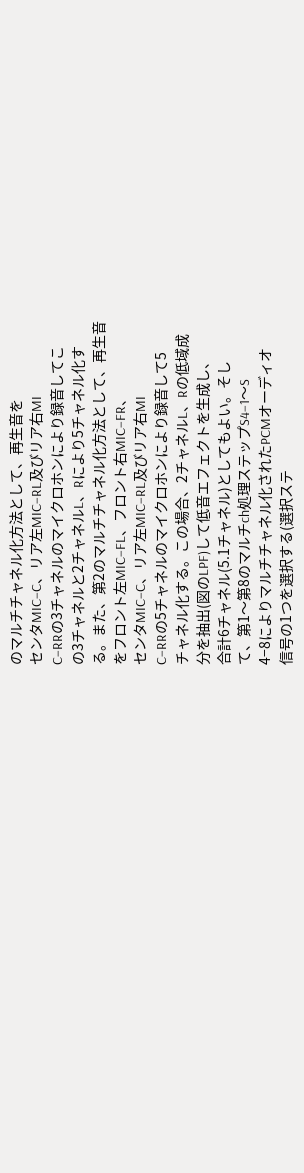のマルチチャネル化方法として、再生音を
センタMIC−C、リア左MIC−RL及びリア右MI
C−RRの3チャネルのマイクロホンにより録音してこ
の3チャネルと2チャネルL、Rにより5チャネル化す
る。また、第2のマルチチャネル化方法として、再生音
をフロント左MIC−FL、フロント右MIC−FR、
センタMIC−C、リア左MIC−RL及びリア右MI
C−RRの5チャネルのマイクロホンにより録音して5
チャネル化する。この場合、2チャネルL、Rの低域成
分を抽出(図のLPF)して低音エフェクトを生成し、
合計6チャネル(5.1チャネル)としてもよい。そし
て、第1〜第8のマルチch処理ステップS4−1〜S
4−8によりマルチチャネル化されたPCMオーディオ
信号の1つを選択する(選択ステ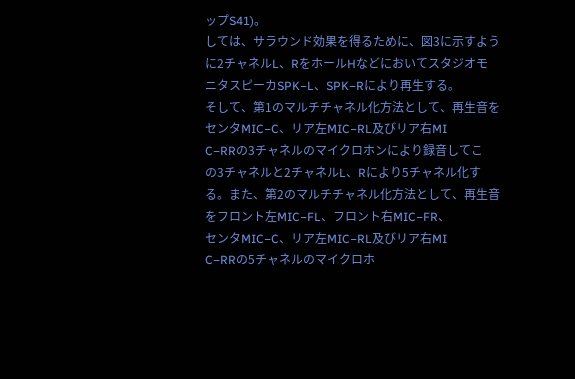ップS41)。
しては、サラウンド効果を得るために、図3に示すよう
に2チャネルL、RをホールHなどにおいてスタジオモ
ニタスピーカSPK−L、SPK−Rにより再生する。
そして、第1のマルチチャネル化方法として、再生音を
センタMIC−C、リア左MIC−RL及びリア右MI
C−RRの3チャネルのマイクロホンにより録音してこ
の3チャネルと2チャネルL、Rにより5チャネル化す
る。また、第2のマルチチャネル化方法として、再生音
をフロント左MIC−FL、フロント右MIC−FR、
センタMIC−C、リア左MIC−RL及びリア右MI
C−RRの5チャネルのマイクロホ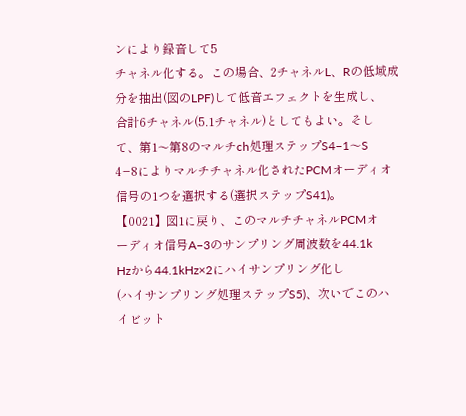ンにより録音して5
チャネル化する。この場合、2チャネルL、Rの低域成
分を抽出(図のLPF)して低音エフェクトを生成し、
合計6チャネル(5.1チャネル)としてもよい。そし
て、第1〜第8のマルチch処理ステップS4−1〜S
4−8によりマルチチャネル化されたPCMオーディオ
信号の1つを選択する(選択ステップS41)。
【0021】図1に戻り、このマルチチャネルPCMオ
ーディオ信号A−3のサンプリング周波数を44.1k
Hzから44.1kHz×2にハイサンプリング化し
(ハイサンプリング処理ステップS5)、次いでこのハ
イビット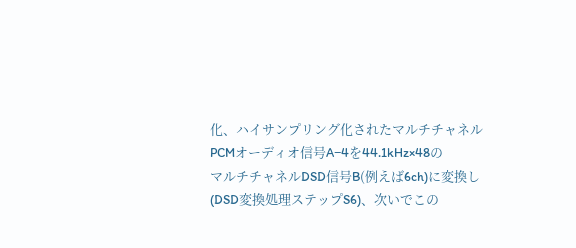化、ハイサンプリング化されたマルチチャネル
PCMオーディオ信号A−4を44.1kHz×48の
マルチチャネルDSD信号B(例えば6ch)に変換し
(DSD変換処理ステップS6)、次いでこの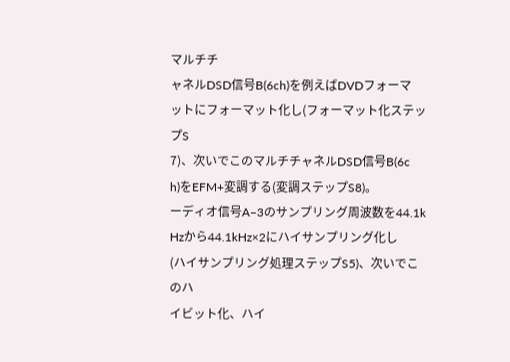マルチチ
ャネルDSD信号B(6ch)を例えばDVDフォーマ
ットにフォーマット化し(フォーマット化ステップS
7)、次いでこのマルチチャネルDSD信号B(6c
h)をEFM+変調する(変調ステップS8)。
ーディオ信号A−3のサンプリング周波数を44.1k
Hzから44.1kHz×2にハイサンプリング化し
(ハイサンプリング処理ステップS5)、次いでこのハ
イビット化、ハイ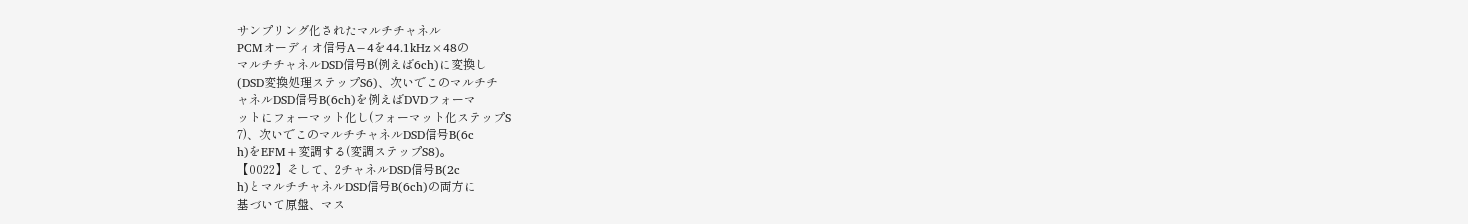サンプリング化されたマルチチャネル
PCMオーディオ信号A−4を44.1kHz×48の
マルチチャネルDSD信号B(例えば6ch)に変換し
(DSD変換処理ステップS6)、次いでこのマルチチ
ャネルDSD信号B(6ch)を例えばDVDフォーマ
ットにフォーマット化し(フォーマット化ステップS
7)、次いでこのマルチチャネルDSD信号B(6c
h)をEFM+変調する(変調ステップS8)。
【0022】そして、2チャネルDSD信号B(2c
h)とマルチチャネルDSD信号B(6ch)の両方に
基づいて原盤、マス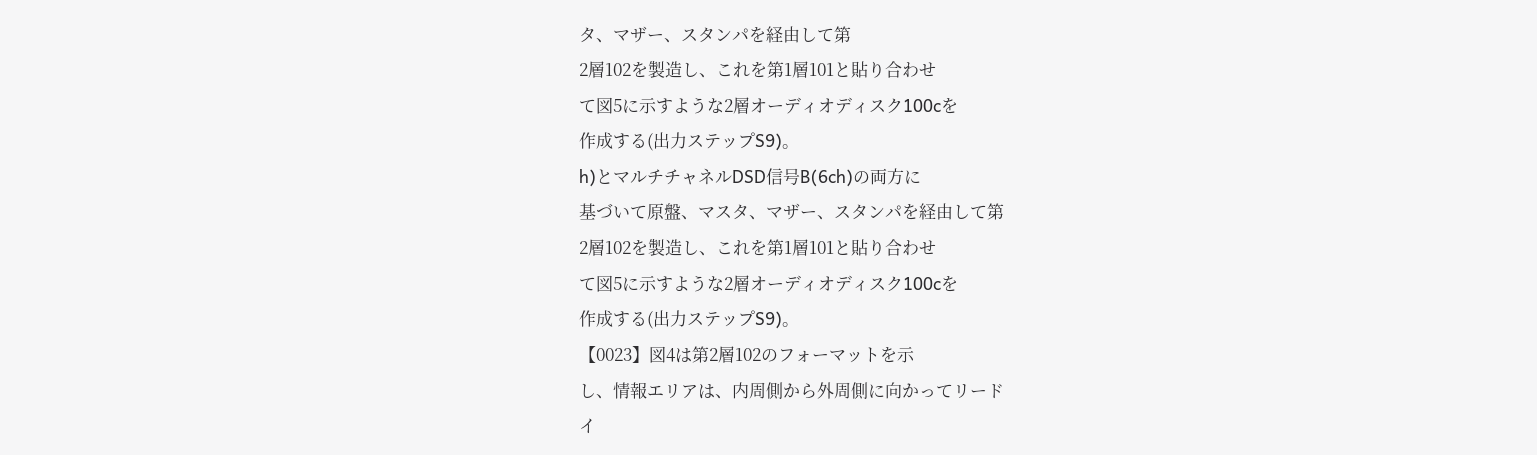タ、マザー、スタンパを経由して第
2層102を製造し、これを第1層101と貼り合わせ
て図5に示すような2層オーディオディスク100cを
作成する(出力ステップS9)。
h)とマルチチャネルDSD信号B(6ch)の両方に
基づいて原盤、マスタ、マザー、スタンパを経由して第
2層102を製造し、これを第1層101と貼り合わせ
て図5に示すような2層オーディオディスク100cを
作成する(出力ステップS9)。
【0023】図4は第2層102のフォーマットを示
し、情報エリアは、内周側から外周側に向かってリード
イ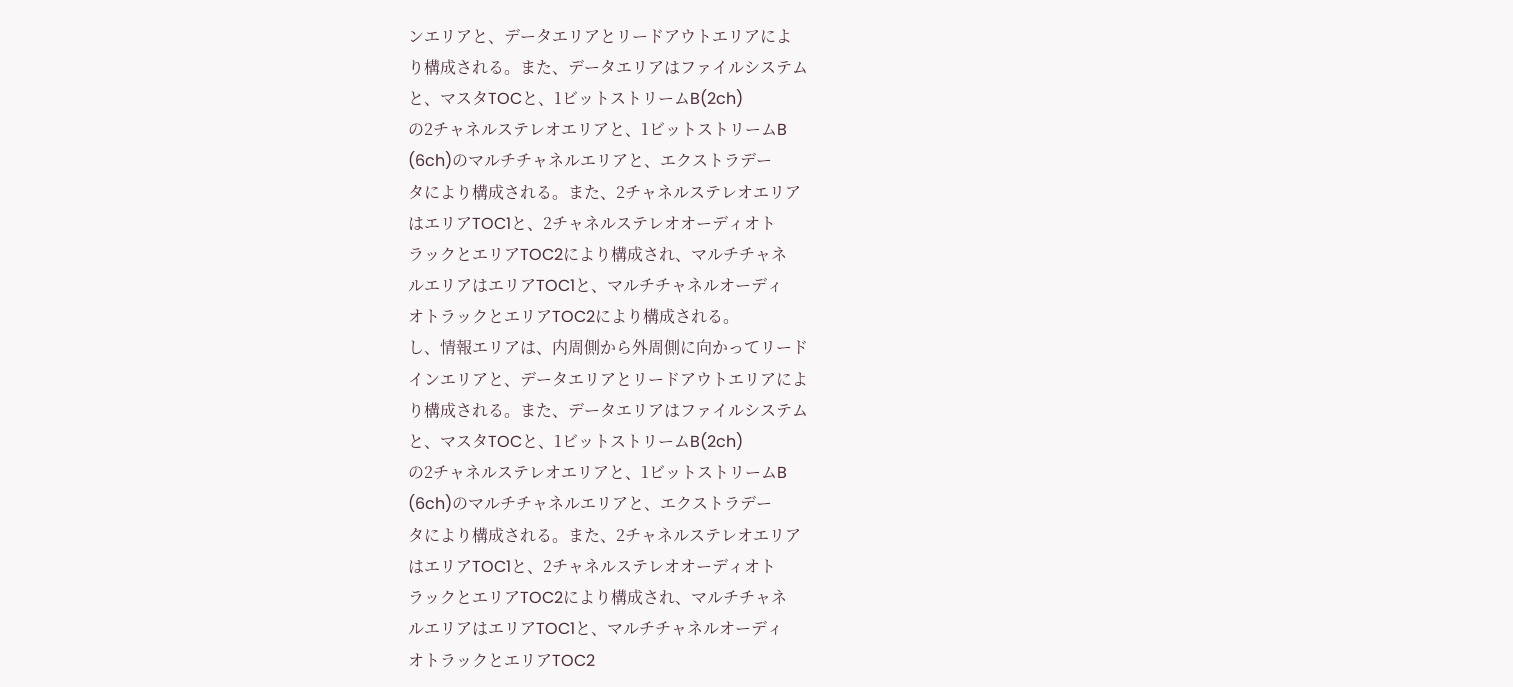ンエリアと、データエリアとリードアウトエリアによ
り構成される。また、データエリアはファイルシステム
と、マスタTOCと、1ビットストリームB(2ch)
の2チャネルステレオエリアと、1ビットストリームB
(6ch)のマルチチャネルエリアと、エクストラデー
タにより構成される。また、2チャネルステレオエリア
はエリアTOC1と、2チャネルステレオオーディオト
ラックとエリアTOC2により構成され、マルチチャネ
ルエリアはエリアTOC1と、マルチチャネルオーディ
オトラックとエリアTOC2により構成される。
し、情報エリアは、内周側から外周側に向かってリード
インエリアと、データエリアとリードアウトエリアによ
り構成される。また、データエリアはファイルシステム
と、マスタTOCと、1ビットストリームB(2ch)
の2チャネルステレオエリアと、1ビットストリームB
(6ch)のマルチチャネルエリアと、エクストラデー
タにより構成される。また、2チャネルステレオエリア
はエリアTOC1と、2チャネルステレオオーディオト
ラックとエリアTOC2により構成され、マルチチャネ
ルエリアはエリアTOC1と、マルチチャネルオーディ
オトラックとエリアTOC2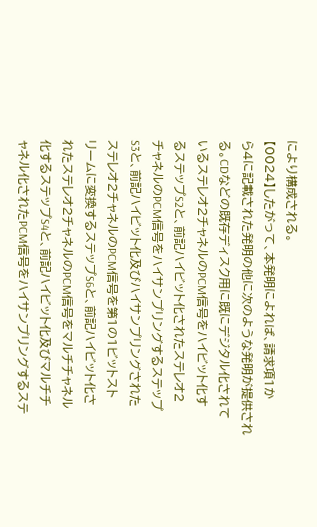により構成される。
【0024】したがって、本発明によれば、請求項1か
ら4に記載された発明の他に次のような発明が提供され
る。CDなどの既存ディスク用に既にデジタル化されて
いるステレオ2チャネルのPCM信号をハイビット化す
るステップS2と、前記ハイビット化されたステレオ2
チャネルのPCM信号をハイサンプリングするステップ
S3と、前記ハイビット化及びハイサンプリングされた
ステレオ2チャネルのPCM信号を第1の1ビットスト
リームに変換するステップS6と、前記ハイビット化さ
れたステレオ2チャネルのPCM信号をマルチチャネル
化するステップS4と、前記ハイビット化及びマルチチ
ャネル化されたPCM信号をハイサンプリングするステ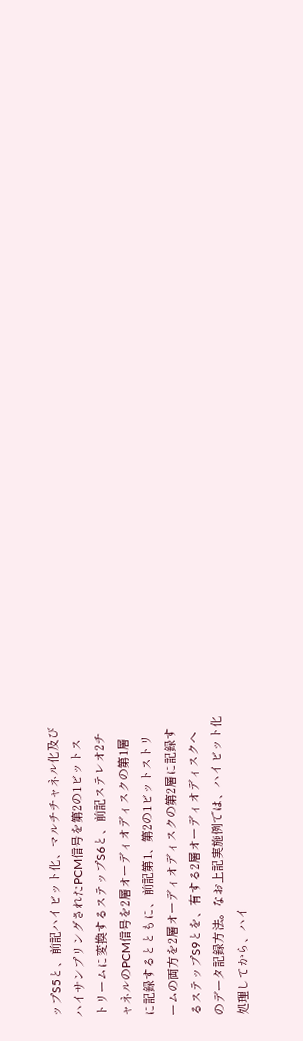ップS5と、前記ハイビット化、マルチチャネル化及び
ハイサンプリングされたPCM信号を第2の1ビットス
トリームに変換するステップS6と、前記ステレオ2チ
ャネルのPCM信号を2層オーディオディスクの第1層
に記録するとともに、前記第1、第2の1ビットストリ
ームの両方を2層オーディオディスクの第2層に記録す
るステップS9とを、有する2層オーディオディスクへ
のデータ記録方法。なお上記実施例では、ハイビット化
処理してから、ハイ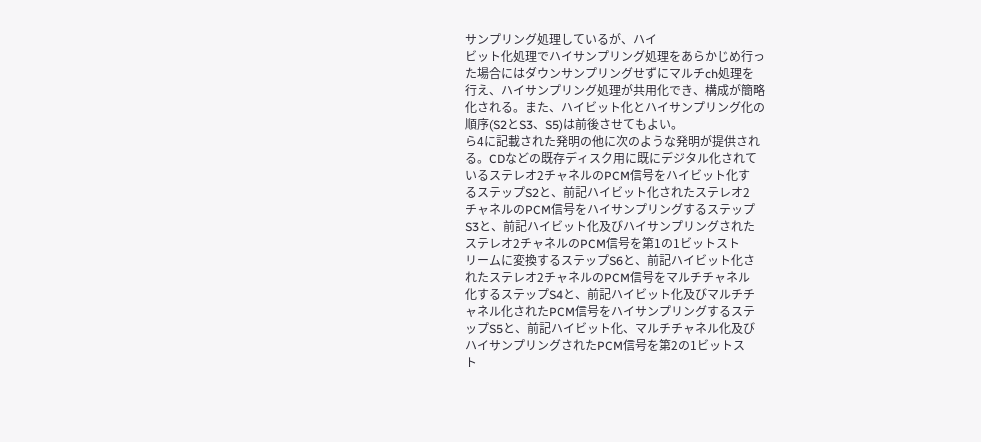サンプリング処理しているが、ハイ
ビット化処理でハイサンプリング処理をあらかじめ行っ
た場合にはダウンサンプリングせずにマルチch処理を
行え、ハイサンプリング処理が共用化でき、構成が簡略
化される。また、ハイビット化とハイサンプリング化の
順序(S2とS3、S5)は前後させてもよい。
ら4に記載された発明の他に次のような発明が提供され
る。CDなどの既存ディスク用に既にデジタル化されて
いるステレオ2チャネルのPCM信号をハイビット化す
るステップS2と、前記ハイビット化されたステレオ2
チャネルのPCM信号をハイサンプリングするステップ
S3と、前記ハイビット化及びハイサンプリングされた
ステレオ2チャネルのPCM信号を第1の1ビットスト
リームに変換するステップS6と、前記ハイビット化さ
れたステレオ2チャネルのPCM信号をマルチチャネル
化するステップS4と、前記ハイビット化及びマルチチ
ャネル化されたPCM信号をハイサンプリングするステ
ップS5と、前記ハイビット化、マルチチャネル化及び
ハイサンプリングされたPCM信号を第2の1ビットス
ト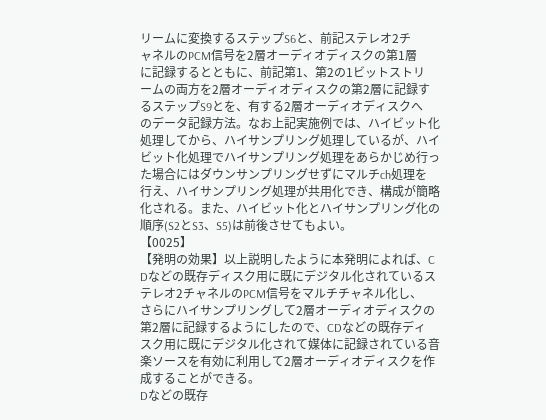リームに変換するステップS6と、前記ステレオ2チ
ャネルのPCM信号を2層オーディオディスクの第1層
に記録するとともに、前記第1、第2の1ビットストリ
ームの両方を2層オーディオディスクの第2層に記録す
るステップS9とを、有する2層オーディオディスクへ
のデータ記録方法。なお上記実施例では、ハイビット化
処理してから、ハイサンプリング処理しているが、ハイ
ビット化処理でハイサンプリング処理をあらかじめ行っ
た場合にはダウンサンプリングせずにマルチch処理を
行え、ハイサンプリング処理が共用化でき、構成が簡略
化される。また、ハイビット化とハイサンプリング化の
順序(S2とS3、S5)は前後させてもよい。
【0025】
【発明の効果】以上説明したように本発明によれば、C
Dなどの既存ディスク用に既にデジタル化されているス
テレオ2チャネルのPCM信号をマルチチャネル化し、
さらにハイサンプリングして2層オーディオディスクの
第2層に記録するようにしたので、CDなどの既存ディ
スク用に既にデジタル化されて媒体に記録されている音
楽ソースを有効に利用して2層オーディオディスクを作
成することができる。
Dなどの既存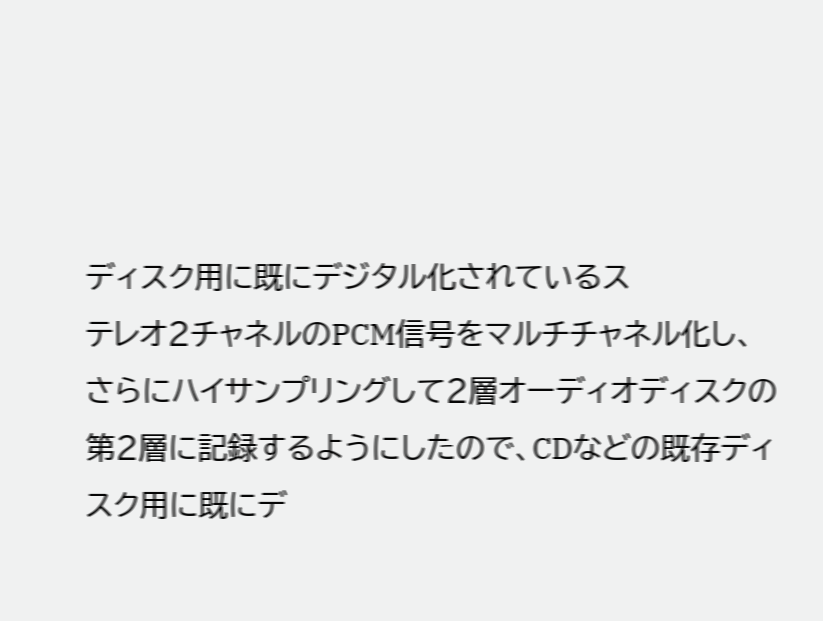ディスク用に既にデジタル化されているス
テレオ2チャネルのPCM信号をマルチチャネル化し、
さらにハイサンプリングして2層オーディオディスクの
第2層に記録するようにしたので、CDなどの既存ディ
スク用に既にデ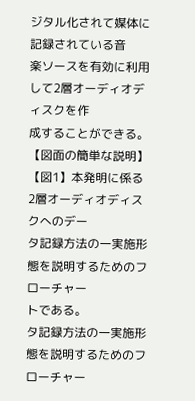ジタル化されて媒体に記録されている音
楽ソースを有効に利用して2層オーディオディスクを作
成することができる。
【図面の簡単な説明】
【図1】本発明に係る2層オーディオディスクへのデー
タ記録方法の一実施形態を説明するためのフローチャー
トである。
タ記録方法の一実施形態を説明するためのフローチャー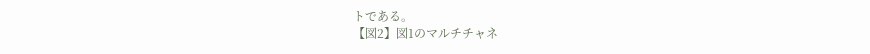トである。
【図2】図1のマルチチャネ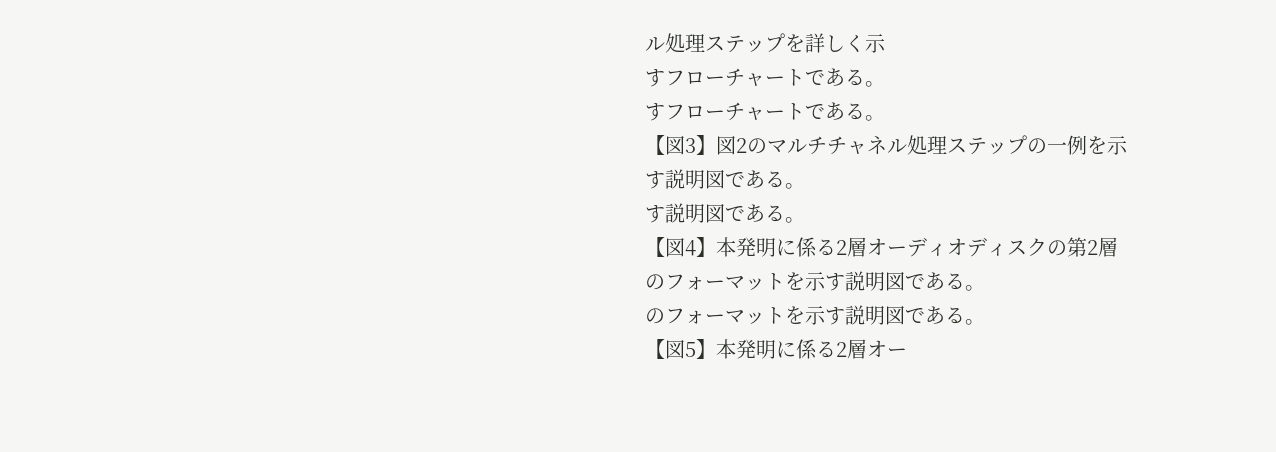ル処理ステップを詳しく示
すフローチャートである。
すフローチャートである。
【図3】図2のマルチチャネル処理ステップの一例を示
す説明図である。
す説明図である。
【図4】本発明に係る2層オーディオディスクの第2層
のフォーマットを示す説明図である。
のフォーマットを示す説明図である。
【図5】本発明に係る2層オー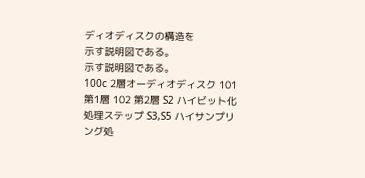ディオディスクの構造を
示す説明図である。
示す説明図である。
100c 2層オーディオディスク 101 第1層 102 第2層 S2 ハイビット化処理ステップ S3,S5 ハイサンプリング処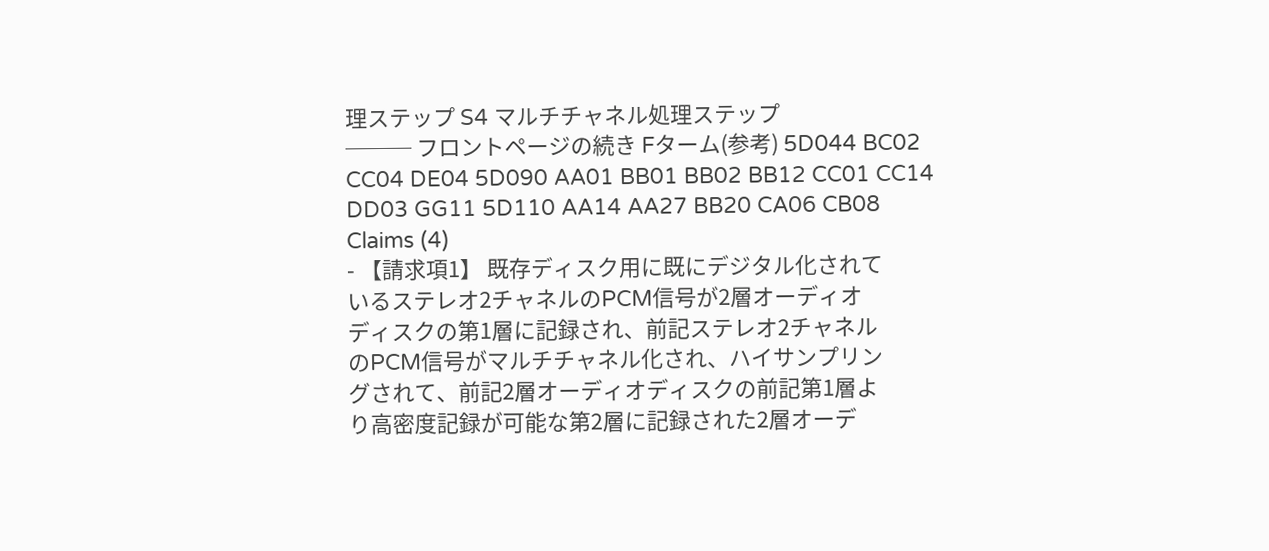理ステップ S4 マルチチャネル処理ステップ
─── フロントページの続き Fターム(参考) 5D044 BC02 CC04 DE04 5D090 AA01 BB01 BB02 BB12 CC01 CC14 DD03 GG11 5D110 AA14 AA27 BB20 CA06 CB08
Claims (4)
- 【請求項1】 既存ディスク用に既にデジタル化されて
いるステレオ2チャネルのPCM信号が2層オーディオ
ディスクの第1層に記録され、前記ステレオ2チャネル
のPCM信号がマルチチャネル化され、ハイサンプリン
グされて、前記2層オーディオディスクの前記第1層よ
り高密度記録が可能な第2層に記録された2層オーデ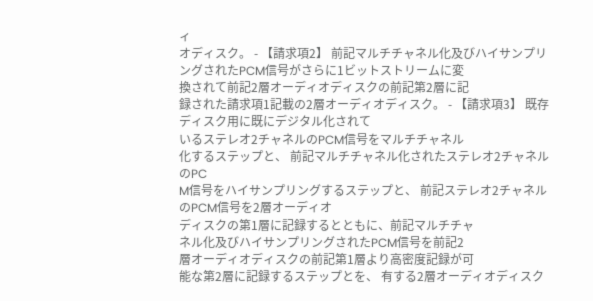ィ
オディスク。 - 【請求項2】 前記マルチチャネル化及びハイサンプリ
ングされたPCM信号がさらに1ビットストリームに変
換されて前記2層オーディオディスクの前記第2層に記
録された請求項1記載の2層オーディオディスク。 - 【請求項3】 既存ディスク用に既にデジタル化されて
いるステレオ2チャネルのPCM信号をマルチチャネル
化するステップと、 前記マルチチャネル化されたステレオ2チャネルのPC
M信号をハイサンプリングするステップと、 前記ステレオ2チャネルのPCM信号を2層オーディオ
ディスクの第1層に記録するとともに、前記マルチチャ
ネル化及びハイサンプリングされたPCM信号を前記2
層オーディオディスクの前記第1層より高密度記録が可
能な第2層に記録するステップとを、 有する2層オーディオディスク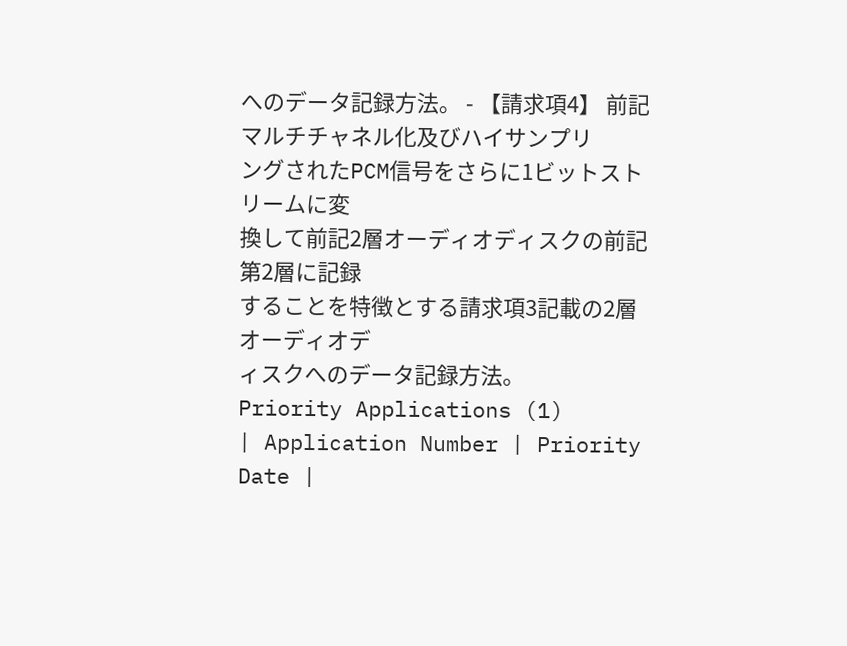へのデータ記録方法。 - 【請求項4】 前記マルチチャネル化及びハイサンプリ
ングされたPCM信号をさらに1ビットストリームに変
換して前記2層オーディオディスクの前記第2層に記録
することを特徴とする請求項3記載の2層オーディオデ
ィスクへのデータ記録方法。
Priority Applications (1)
| Application Number | Priority Date |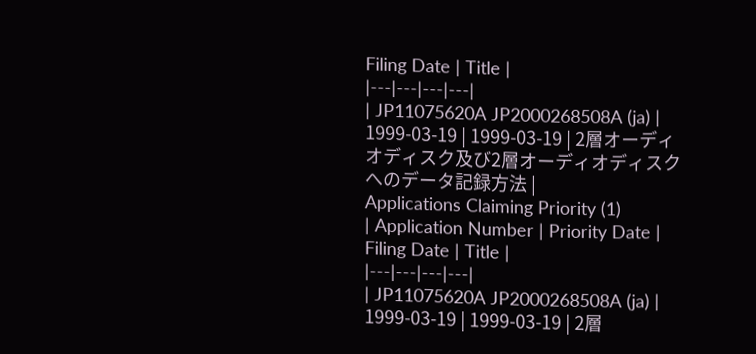Filing Date | Title |
|---|---|---|---|
| JP11075620A JP2000268508A (ja) | 1999-03-19 | 1999-03-19 | 2層オーディオディスク及び2層オーディオディスクへのデータ記録方法 |
Applications Claiming Priority (1)
| Application Number | Priority Date | Filing Date | Title |
|---|---|---|---|
| JP11075620A JP2000268508A (ja) | 1999-03-19 | 1999-03-19 | 2層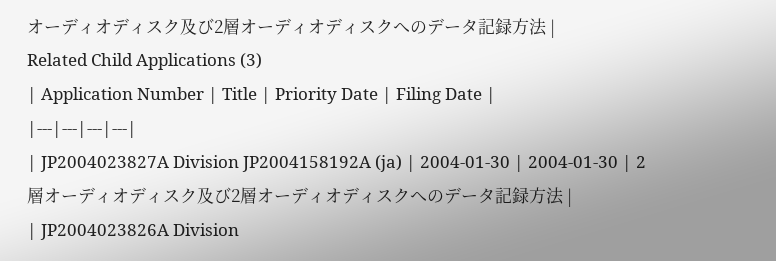オーディオディスク及び2層オーディオディスクへのデータ記録方法 |
Related Child Applications (3)
| Application Number | Title | Priority Date | Filing Date |
|---|---|---|---|
| JP2004023827A Division JP2004158192A (ja) | 2004-01-30 | 2004-01-30 | 2層オーディオディスク及び2層オーディオディスクへのデータ記録方法 |
| JP2004023826A Division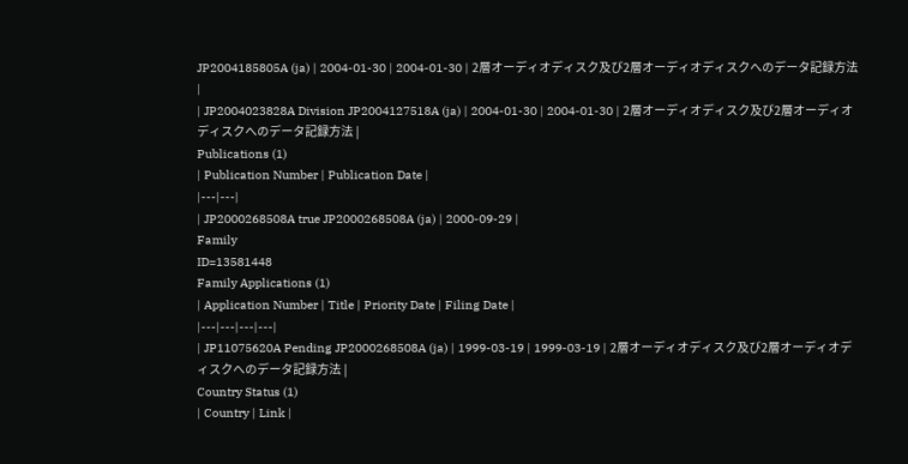JP2004185805A (ja) | 2004-01-30 | 2004-01-30 | 2層オーディオディスク及び2層オーディオディスクへのデータ記録方法 |
| JP2004023828A Division JP2004127518A (ja) | 2004-01-30 | 2004-01-30 | 2層オーディオディスク及び2層オーディオディスクへのデータ記録方法 |
Publications (1)
| Publication Number | Publication Date |
|---|---|
| JP2000268508A true JP2000268508A (ja) | 2000-09-29 |
Family
ID=13581448
Family Applications (1)
| Application Number | Title | Priority Date | Filing Date |
|---|---|---|---|
| JP11075620A Pending JP2000268508A (ja) | 1999-03-19 | 1999-03-19 | 2層オーディオディスク及び2層オーディオディスクへのデータ記録方法 |
Country Status (1)
| Country | Link |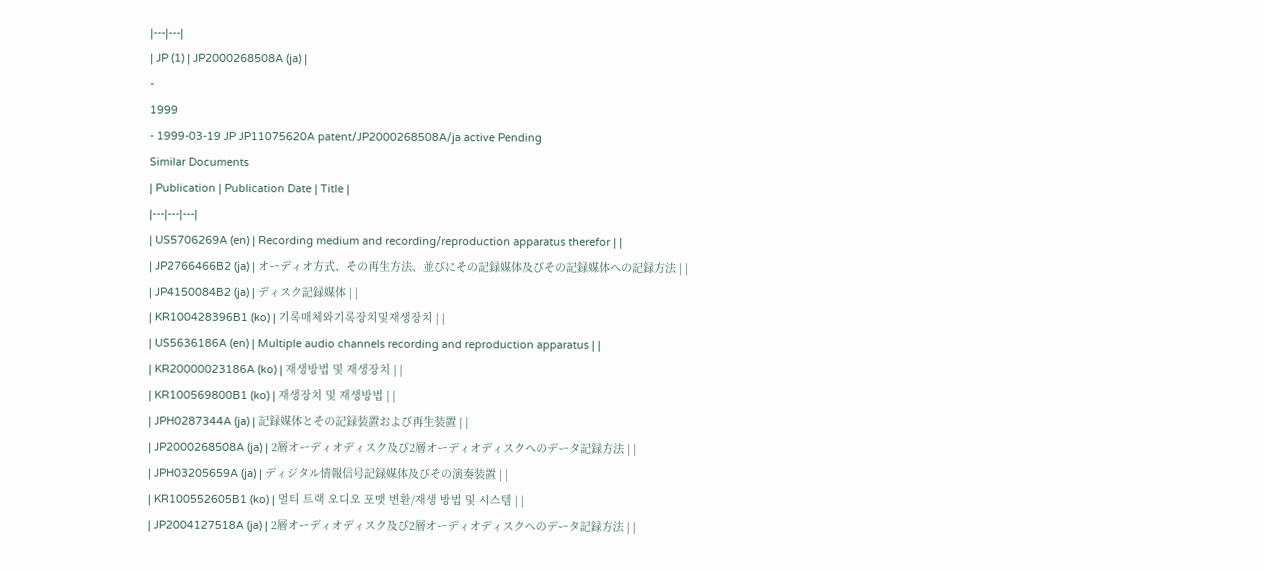|---|---|
| JP (1) | JP2000268508A (ja) |
-
1999
- 1999-03-19 JP JP11075620A patent/JP2000268508A/ja active Pending
Similar Documents
| Publication | Publication Date | Title |
|---|---|---|
| US5706269A (en) | Recording medium and recording/reproduction apparatus therefor | |
| JP2766466B2 (ja) | オーディオ方式、その再生方法、並びにその記録媒体及びその記録媒体への記録方法 | |
| JP4150084B2 (ja) | ディスク記録媒体 | |
| KR100428396B1 (ko) | 기록매체와기록장치및재생장치 | |
| US5636186A (en) | Multiple audio channels recording and reproduction apparatus | |
| KR20000023186A (ko) | 재생방법 및 재생장치 | |
| KR100569800B1 (ko) | 재생장치 및 재생방법 | |
| JPH0287344A (ja) | 記録媒体とその記録装置および再生装置 | |
| JP2000268508A (ja) | 2層オーディオディスク及び2層オーディオディスクへのデータ記録方法 | |
| JPH03205659A (ja) | ディジタル情報信号記録媒体及びその演奏装置 | |
| KR100552605B1 (ko) | 멀티 트랙 오디오 포맷 변환/재생 방법 및 시스템 | |
| JP2004127518A (ja) | 2層オーディオディスク及び2層オーディオディスクへのデータ記録方法 | |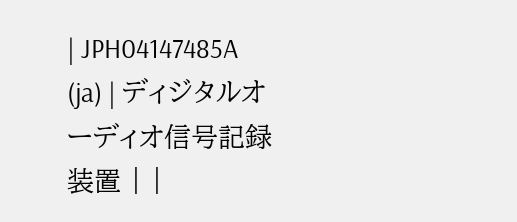| JPH04147485A (ja) | ディジタルオーディオ信号記録装置 | |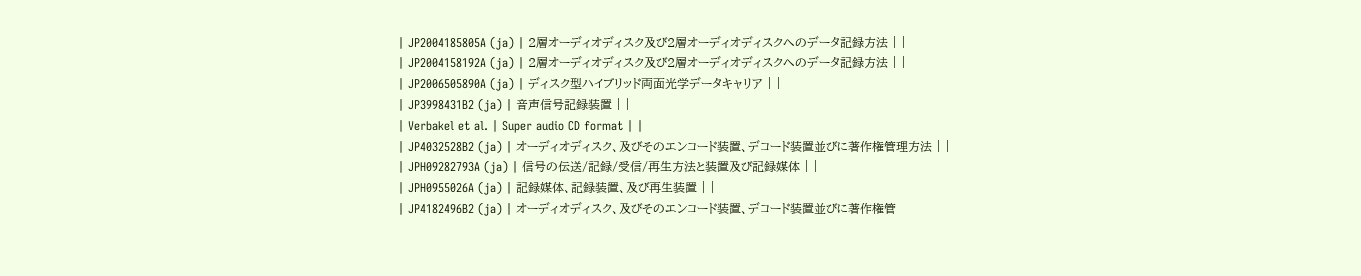| JP2004185805A (ja) | 2層オーディオディスク及び2層オーディオディスクへのデータ記録方法 | |
| JP2004158192A (ja) | 2層オーディオディスク及び2層オーディオディスクへのデータ記録方法 | |
| JP2006505890A (ja) | ディスク型ハイブリッド両面光学データキャリア | |
| JP3998431B2 (ja) | 音声信号記録装置 | |
| Verbakel et al. | Super audio CD format | |
| JP4032528B2 (ja) | オーディオディスク、及びそのエンコード装置、デコード装置並びに著作権管理方法 | |
| JPH09282793A (ja) | 信号の伝送/記録/受信/再生方法と装置及び記録媒体 | |
| JPH0955026A (ja) | 記録媒体、記録装置、及び再生装置 | |
| JP4182496B2 (ja) | オーディオディスク、及びそのエンコード装置、デコード装置並びに著作権管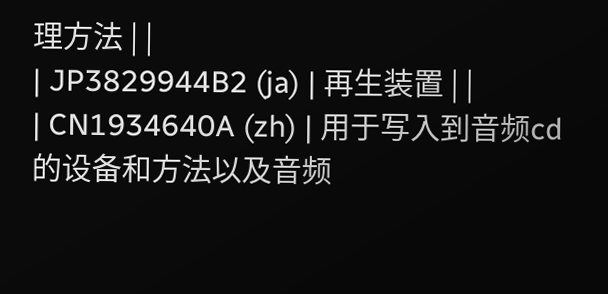理方法 | |
| JP3829944B2 (ja) | 再生装置 | |
| CN1934640A (zh) | 用于写入到音频cd的设备和方法以及音频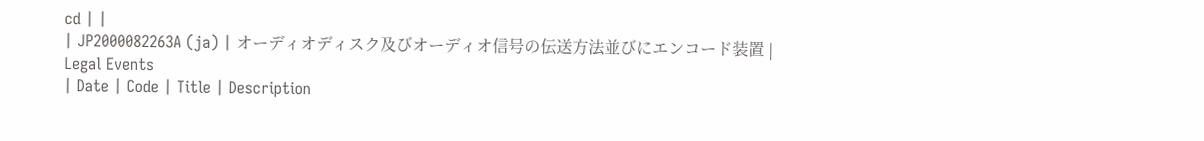cd | |
| JP2000082263A (ja) | オーディオディスク及びオーディオ信号の伝送方法並びにエンコード装置 |
Legal Events
| Date | Code | Title | Description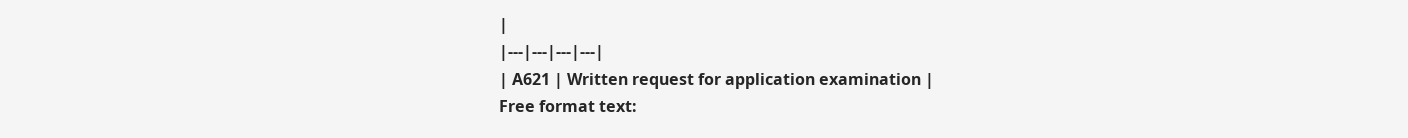|
|---|---|---|---|
| A621 | Written request for application examination |
Free format text: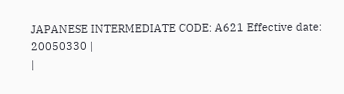JAPANESE INTERMEDIATE CODE: A621 Effective date: 20050330 |
|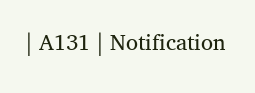| A131 | Notification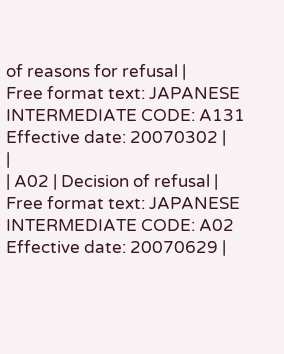of reasons for refusal |
Free format text: JAPANESE INTERMEDIATE CODE: A131 Effective date: 20070302 |
|
| A02 | Decision of refusal |
Free format text: JAPANESE INTERMEDIATE CODE: A02 Effective date: 20070629 |